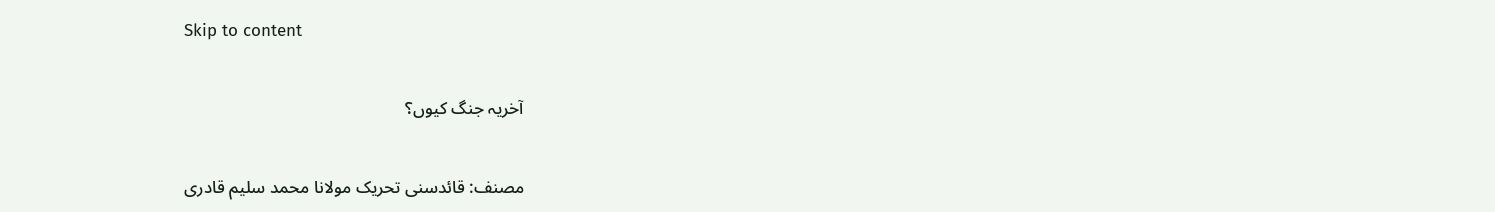Skip to content

آخریہ جنگ کیوں؟

مصنف: قائدسنی تحریک مولانا محمد سلیم قادری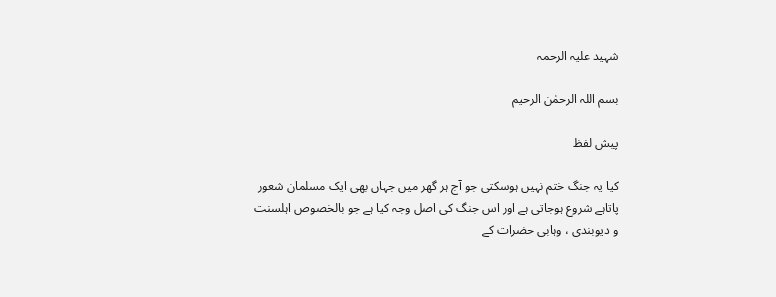شہید علیہ الرحمہ

بسم اللہ الرحمٰن الرحیم

پیش لفظ

کیا یہ جنگ ختم نہیں ہوسکتی جو آج ہر گھر میں جہاں بھی ایک مسلمان شعور پاتاہے شروع ہوجاتی ہے اور اس جنگ کی اصل وجہ کیا ہے جو بالخصوص اہلسنت و دیوبندی ، وہابی حضرات کے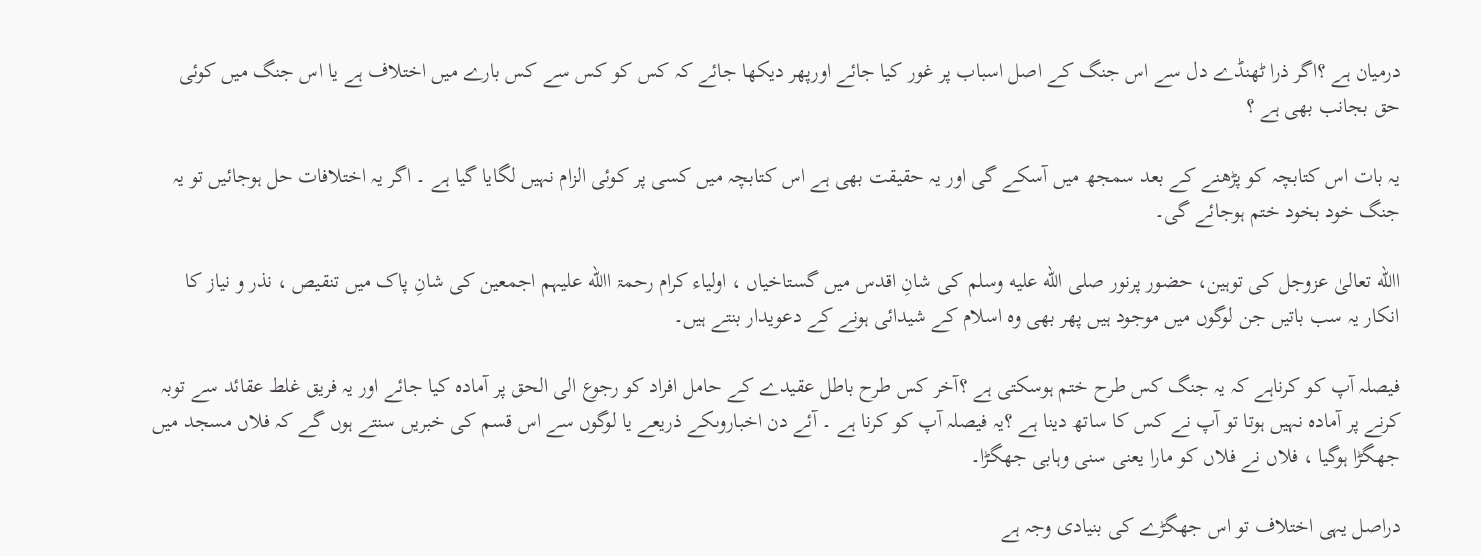درمیان ہے ؟اگر ذرا ٹھنڈے دل سے اس جنگ کے اصل اسباب پر غور کیا جائے اورپھر دیکھا جائے کہ کس کو کس سے کس بارے میں اختلاف ہے یا اس جنگ میں کوئی حق بجانب بھی ہے ؟

یہ بات اس کتابچہ کو پڑھنے کے بعد سمجھ میں آسکے گی اور یہ حقیقت بھی ہے اس کتابچہ میں کسی پر کوئی الزام نہیں لگایا گیا ہے ۔ اگر یہ اختلافات حل ہوجائیں تو یہ جنگ خود بخود ختم ہوجائے گی۔

االله تعالیٰ عزوجل کی توہین، حضور پرنور صلى الله عليه وسلم کی شانِ اقدس میں گستاخیاں ، اولیاء کرام رحمۃ االله علیہم اجمعین کی شانِ پاک میں تنقیص ، نذر و نیاز کا انکار یہ سب باتیں جن لوگوں میں موجود ہیں پھر بھی وہ اسلام کے شیدائی ہونے کے دعویدار بنتے ہیں۔

فیصلہ آپ کو کرناہے کہ یہ جنگ کس طرح ختم ہوسکتی ہے ؟آخر کس طرح باطل عقیدے کے حامل افراد کو رجوع الی الحق پر آمادہ کیا جائے اور یہ فریق غلط عقائد سے توبہ کرنے پر آمادہ نہیں ہوتا تو آپ نے کس کا ساتھ دینا ہے ؟یہ فیصلہ آپ کو کرنا ہے ۔ آئے دن اخباروںکے ذریعے یا لوگوں سے اس قسم کی خبریں سنتے ہوں گے کہ فلاں مسجد میں جھگڑا ہوگیا ، فلاں نے فلاں کو مارا یعنی سنی وہابی جھگڑا۔

دراصل یہی اختلاف تو اس جھگڑے کی بنیادی وجہ ہے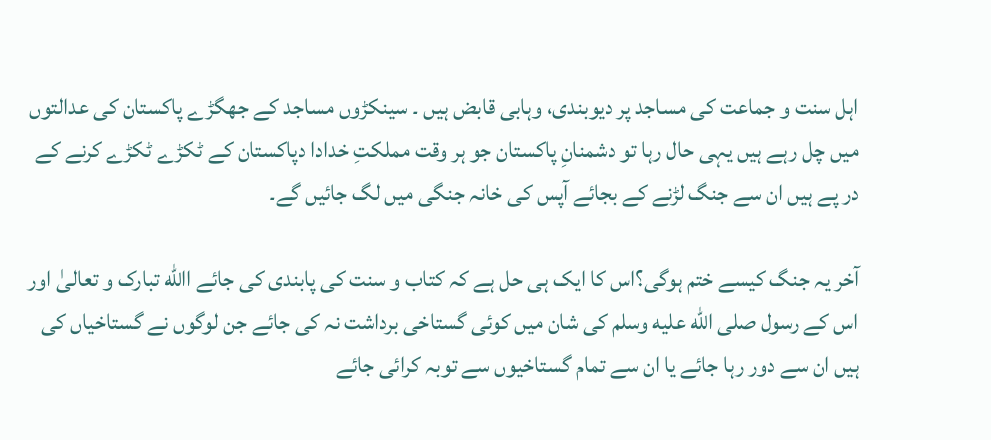اہل سنت و جماعت کی مساجد پر دیوبندی، وہابی قابض ہیں ۔ سینکڑوں مساجد کے جھگڑے پاکستان کی عدالتوں میں چل رہے ہیں یہی حال رہا تو دشمنانِ پاکستان جو ہر وقت مملکتِ خدادا دپاکستان کے ٹکڑے ٹکڑے کرنے کے در پے ہیں ان سے جنگ لڑنے کے بجائے آپس کی خانہ جنگی میں لگ جائیں گے۔

آخر یہ جنگ کیسے ختم ہوگی؟اس کا ایک ہی حل ہے کہ کتاب و سنت کی پابندی کی جائے االله تبارک و تعالیٰ اور اس کے رسول صلى الله عليه وسلم کی شان میں کوئی گستاخی برداشت نہ کی جائے جن لوگوں نے گستاخیاں کی ہیں ان سے دور رہا جائے یا ان سے تمام گستاخیوں سے توبہ کرائی جائے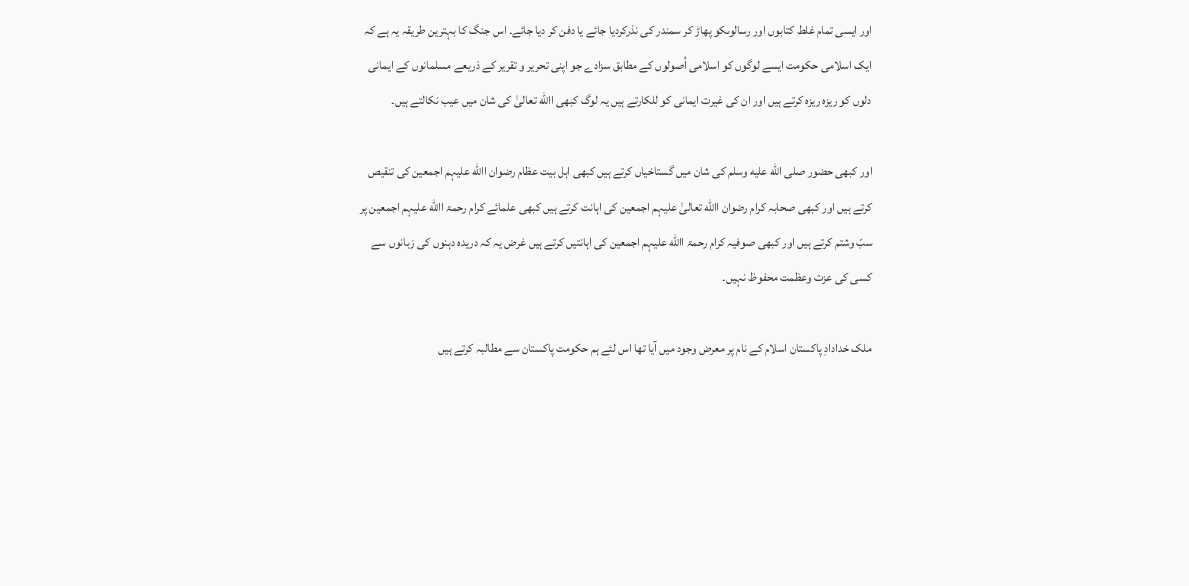اور ایسی تمام غلط کتابوں اور رسالوںکو پھاڑ کر سمندر کی نذرکردیا جائے یا دفن کر دیا جائے۔ اس جنگ کا بہترین طریقہ یہ ہے کہ ایک اسلامی حکومت ایسے لوگوں کو اسلامی اُصولوں کے مطابق سزادے جو اپنی تحریر و تقریر کے ذریعے مسلمانوں کے ایمانی دلوں کو ریزہ ریزہ کرتے ہیں اور ان کی غیرت ایمانی کو للکارتے ہیں یہ لوگ کبھی االله تعالیٰ کی شان میں عیب نکالتے ہیں۔

اور کبھی حضور صلى الله عليه وسلم کی شان میں گستاخیاں کرتے ہیں کبھی اہل بیت عظام رضوان االله علیہم اجمعین کی تنقیص کرتے ہیں اور کبھی صحابہ کرام رضوان االله تعالیٰ علیہم اجمعین کی اہانت کرتے ہیں کبھی علمائے کرام رحمۃ االله علیہم اجمعین پر سبّ وشتم کرتے ہیں اور کبھی صوفیہ کرام رحمۃ االله علیہم اجمعین کی اہانتیں کرتے ہیں غرض یہ کہ دریدہ دہنوں کی زبانوں سے کسی کی عزت وعظمت محفوظ نہیں۔

ملک خدادادِ پاکستان اسلام کے نام پر معرض وجود میں آیا تھا اس لئے ہم حکومت پاکستان سے مطالبہ کرتے ہیں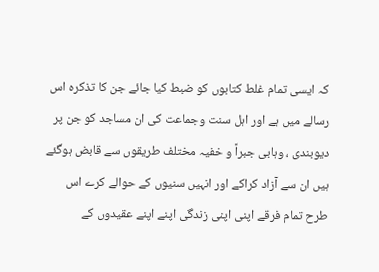کہ ایسی تمام غلط کتابوں کو ضبط کیا جائے جن کا تذکرہ اس رسالے میں ہے اور اہل سنت وجماعت کی ان مساجد کو جن پر دیوبندی ، وہابی جبراً و خفیہ مختلف طریقوں سے قابض ہوگئے ہیں ان سے آزاد کراکے اور انہیں سنیوں کے حوالے کرے اس طرح تمام فرقے اپنی اپنی زندگی اپنے اپنے عقیدوں کے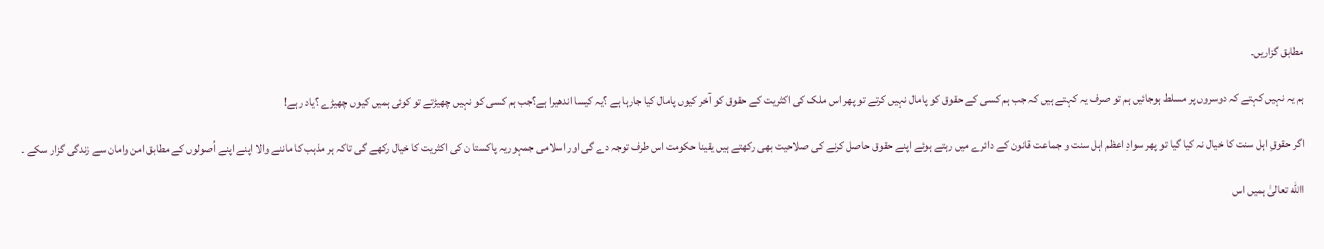مطابق گزاریں۔

ہم یہ نہیں کہتے کہ دوسروں پر مسلط ہوجائیں ہم تو صرف یہ کہتے ہیں کہ جب ہم کسی کے حقوق کو پامال نہیں کرتے تو پھر اس ملک کی اکثریت کے حقوق کو آخر کیوں پامال کیا جارہا ہے ؟یہ کیسا اندھیرا ہے؟جب ہم کسی کو نہیں چھیڑتے تو کوئی ہمیں کیوں چھیڑے ؟یاد رہے!

اگر حقوقِ اہل سنت کا خیال نہ کیا گیا تو پھر سوادِ اعظم اہل سنت و جماعت قانون کے دائرے میں رہتے ہوئے اپنے حقوق حاصل کرنے کی صلاحیت بھی رکھتے ہیں یقینا حکومت اس طرف توجہ دے گی اور اسلامی جمہوریہ پاکستا ن کی اکثریت کا خیال رکھے گی تاکہ ہر مذہب کا ماننے والا اپنے اپنے اُصولوں کے مطابق امن وامان سے زندگی گزار سکے ۔

االله تعالیٰ ہمیں اس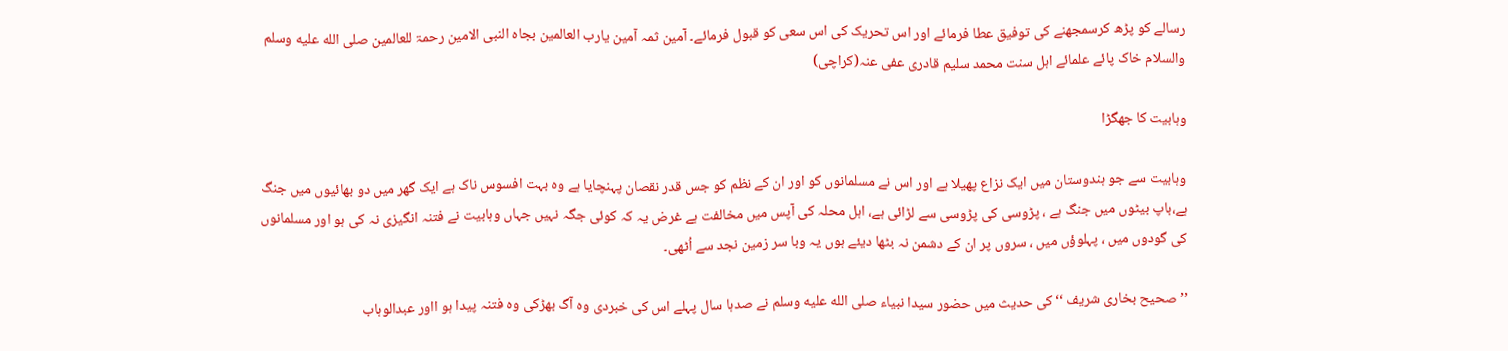رسالے کو پڑھ کرسمجھنے کی توفیق عطا فرمائے اور اس تحریک کی اس سعی کو قبول فرمائے۔ آمین ثمہ آمین یارب العالمین بجاہ النبی الامین رحمۃ للعالمین صلى الله عليه وسلم والسلام خاک پائے علمائے اہل سنت محمد سلیم قادری عفی عنہ(کراچی)

وہابیت کا جھگڑا

وہابیت سے جو ہندوستان میں ایک نزاع پھیلا ہے اور اس نے مسلمانوں کو اور ان کے نظم کو جس قدر نقصان پہنچایا ہے وہ بہت افسوس ناک ہے ایک گھر میں دو بھائیوں میں جنگ ہے،باپ بیٹوں میں جنگ ہے ، پڑوسی کی پڑوسی سے لڑائی ہے، اہل محلہ کی آپس میں مخالفت ہے غرض یہ کہ کوئی جگہ نہیں جہاں وہابیت نے فتنہ انگیزی نہ کی ہو اور مسلمانوں کی گودوں میں ، پہلوؤں میں ، سروں پر ان کے دشمن نہ بٹھا دیئے ہوں یہ وبا سر زمین نجد سے اُٹھی۔

’’صحیح بخاری شریف ‘‘کی حدیث میں حضور سیدا نبیاء صلى الله عليه وسلم نے صدہا سال پہلے اس کی خبردی وہ آگ بھڑکی وہ فتنہ پیدا ہو ااور عبدالوہاب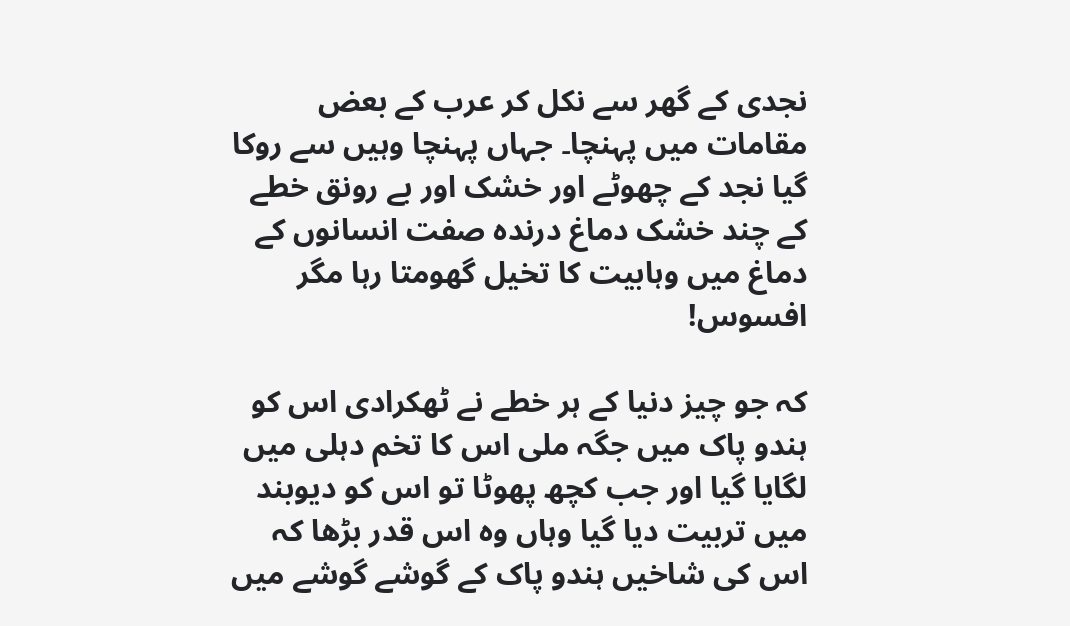نجدی کے گھر سے نکل کر عرب کے بعض مقامات میں پہنچا۔ جہاں پہنچا وہیں سے روکا گیا نجد کے چھوٹے اور خشک اور بے رونق خطے کے چند خشک دماغ درندہ صفت انسانوں کے دماغ میں وہابیت کا تخیل گھومتا رہا مگر افسوس!

کہ جو چیز دنیا کے ہر خطے نے ٹھکرادی اس کو ہندو پاک میں جگہ ملی اس کا تخم دہلی میں لگایا گیا اور جب کچھ پھوٹا تو اس کو دیوبند میں تربیت دیا گیا وہاں وہ اس قدر بڑھا کہ اس کی شاخیں ہندو پاک کے گوشے گوشے میں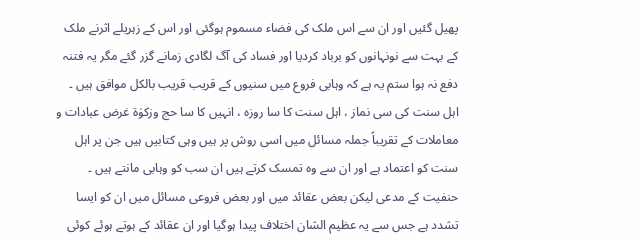پھیل گئیں اور ان سے اس ملک کی فضاء مسموم ہوگئی اور اس کے زہریلے اثرنے ملک کے بہت سے نونہانوں کو برباد کردیا اور فساد کی آگ لگادی زمانے گزر گئے مگر یہ فتنہ دفع نہ ہوا ستم یہ ہے کہ وہابی فروع میں سنیوں کے قریب قریب بالکل موافق ہیں ۔ اہل سنت کی سی نماز ، اہل سنت کا سا روزہ ، انہیں کا سا حج وزکوٰۃ غرض عبادات و معاملات کے تقریباً جملہ مسائل میں اسی روش پر ہیں وہی کتابیں ہیں جن پر اہل سنت کو اعتماد ہے اور ان سے وہ تمسک کرتے ہیں ان سب کو وہابی مانتے ہیں ۔ حنفیت کے مدعی لیکن بعض عقائد میں اور بعض فروعی مسائل میں ان کو ایسا تشدد ہے جس سے یہ عظیم الشان اختلاف پیدا ہوگیا اور ان عقائد کے ہوتے ہوئے کوئی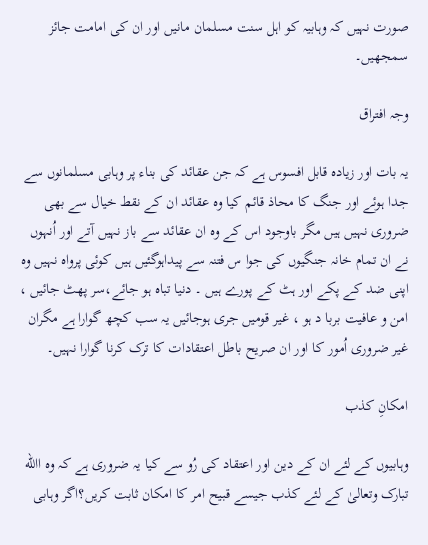صورت نہیں کہ وہابیہ کو اہل سنت مسلمان مانیں اور ان کی امامت جائز سمجھیں۔

وجہ افتراق

یہ بات اور زیادہ قابل افسوس ہے کہ جن عقائد کی بناء پر وہابی مسلمانوں سے جدا ہوئے اور جنگ کا محاذ قائم کیا وہ عقائد ان کے نقط خیال سے بھی ضروری نہیں ہیں مگر باوجود اس کے وہ ان عقائد سے باز نہیں آتے اور اُنہوں نے ان تمام خانہ جنگیوں کی جوا س فتنہ سے پیداہوگئیں ہیں کوئی پرواہ نہیں وہ اپنی ضد کے پکے اور ہٹ کے پورے ہیں ۔ دنیا تباہ ہو جائے،سر پھٹ جائیں ، امن و عافیت بربا د ہو ، غیر قومیں جری ہوجائیں یہ سب کچھ گوارا ہے مگران غیر ضروری اُمور کا اور ان صریح باطل اعتقادات کا ترک کرنا گوارا نہیں۔

امکانِ کذب

وہابیوں کے لئے ان کے دین اور اعتقاد کی رُو سے کیا یہ ضروری ہے کہ وہ االله تبارک وتعالیٰ کے لئے کذب جیسے قبیح امر کا امکان ثابت کریں؟اگر وہابی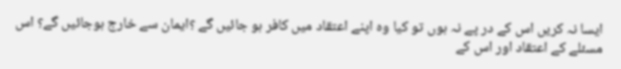ایسا نہ کریں اس کے در پے نہ ہوں تو کیا وہ اپنے اعتقاد میں کافر ہو جائیں گے ؟ایمان سے خارج ہوجائیں گے؟ اس مسئلے کے اعتقاد اور اس کے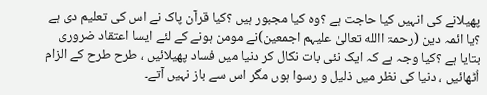پھیلانے کی انہیں کیا حاجت ہے ؟وہ کیا مجبور ہیں ؟کیا قرآن پاک نے اس کی تعلیم دی ہے ؟یا ائمہ دین (رحمۃ االله تعالیٰ علیہم اجمعین)نے مومن ہونے کے لئے ایسا اعتقاد ضروری بتایا ہے ؟کیا وجہ ہے کہ ایک نئی بات نکال کر دنیا میں فساد پھیلائیں ، طرح طرح کے الزام اُٹھائیں ، دنیا کی نظر میں ذلیل و رسوا ہوں مگر اس سے باز نہیں آتے۔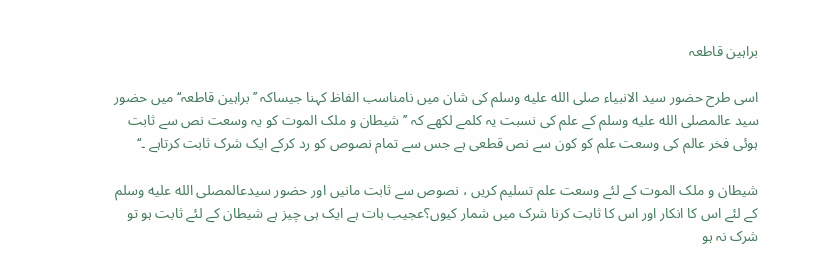براہین قاطعہ

اسی طرح حضور سید الانبیاء صلى الله عليه وسلم کی شان میں نامناسب الفاظ کہنا جیساکہ ’’براہین قاطعہ‘‘میں حضور سید عالمصلى الله عليه وسلم کے علم کی نسبت یہ کلمے لکھے کہ ’’شیطان و ملک الموت کو یہ وسعت نص سے ثابت ہوئی فخر عالم کی وسعت علم کو کون سے نص قطعی ہے جس سے تمام نصوص کو رد کرکے ایک شرک ثابت کرتاہے ۔‘‘

شیطان و ملک الموت کے لئے وسعت علم تسلیم کریں ، نصوص سے ثابت مانیں اور حضور سیدعالمصلى الله عليه وسلم کے لئے اس کا انکار اور اس کا ثابت کرنا شرک میں شمار کیوں؟عجیب بات ہے ایک ہی چیز ہے شیطان کے لئے ثابت ہو تو شرک نہ ہو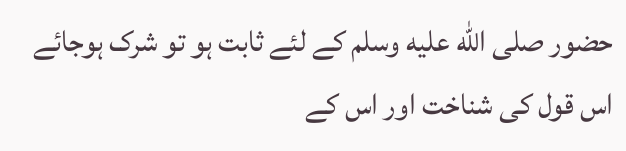حضور صلى الله عليه وسلم کے لئے ثابت ہو تو شرک ہوجائے اس قول کی شناخت اور اس کے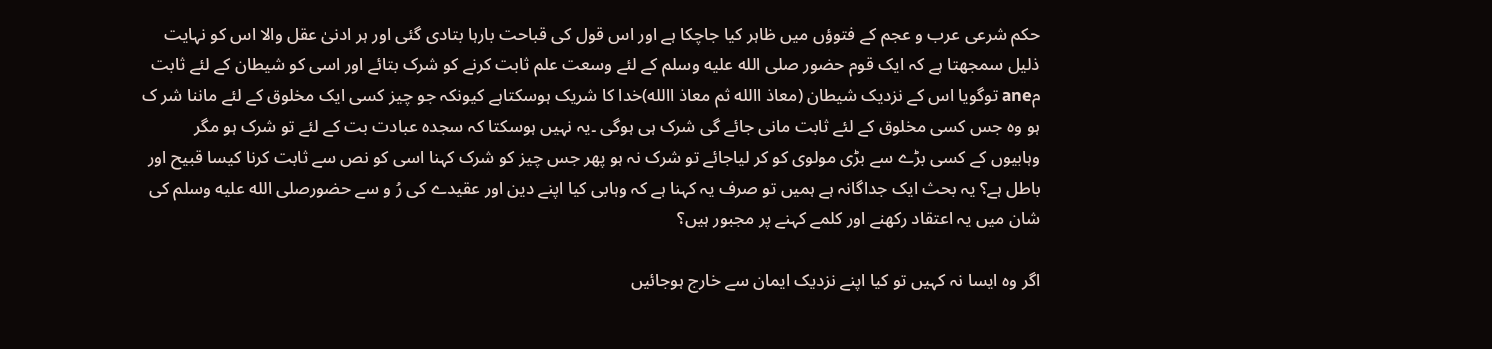حکم شرعی عرب و عجم کے فتوؤں میں ظاہر کیا جاچکا ہے اور اس قول کی قباحت بارہا بتادی گئی اور ہر ادنیٰ عقل والا اس کو نہایت ذلیل سمجھتا ہے کہ ایک قوم حضور صلى الله عليه وسلم کے لئے وسعت علم ثابت کرنے کو شرک بتائے اور اسی کو شیطان کے لئے ثابت مane توگویا اس کے نزدیک شیطان (معاذ االله ثم معاذ االله)خدا کا شریک ہوسکتاہے کیونکہ جو چیز کسی ایک مخلوق کے لئے ماننا شر ک ہو وہ جس کسی مخلوق کے لئے ثابت مانی جائے گی شرک ہی ہوگی ۔یہ نہیں ہوسکتا کہ سجدہ عبادت بت کے لئے تو شرک ہو مگر وہابیوں کے کسی بڑے سے بڑی مولوی کو کر لیاجائے تو شرک نہ ہو پھر جس چیز کو شرک کہنا اسی کو نص سے ثابت کرنا کیسا قبیح اور باطل ہے؟ یہ بحث ایک جداگانہ ہے ہمیں تو صرف یہ کہنا ہے کہ وہابی کیا اپنے دین اور عقیدے کی رُ و سے حضورصلى الله عليه وسلم کی شان میں یہ اعتقاد رکھنے اور کلمے کہنے پر مجبور ہیں؟

اگر وہ ایسا نہ کہیں تو کیا اپنے نزدیک ایمان سے خارج ہوجائیں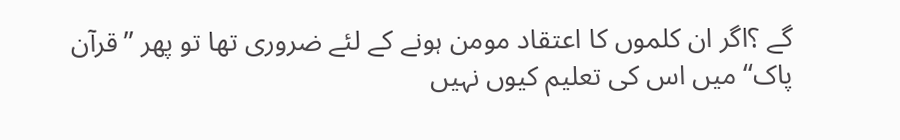گے ؟اگر ان کلموں کا اعتقاد مومن ہونے کے لئے ضروری تھا تو پھر ’’قرآن پاک‘‘ میں اس کی تعلیم کیوں نہیں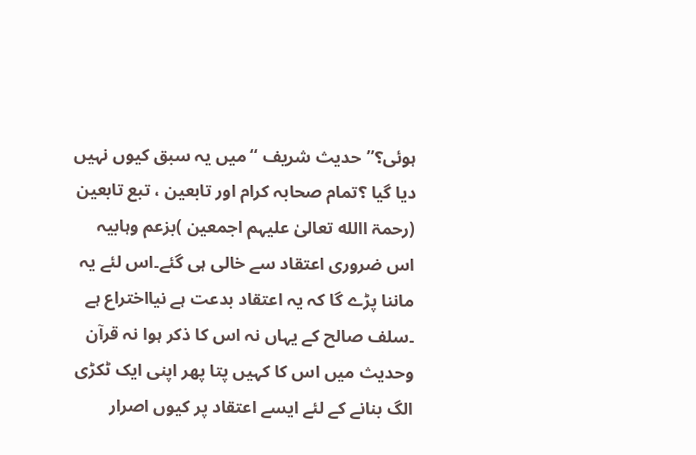ہوئی؟’’حدیث شریف ‘‘میں یہ سبق کیوں نہیں دیا گیا ؟تمام صحابہ کرام اور تابعین ، تبع تابعین (رحمۃ االله تعالیٰ علیہم اجمعین )بزعم وہابیہ اس ضروری اعتقاد سے خالی ہی گئے۔اس لئے یہ ماننا پڑے گا کہ یہ اعتقاد بدعت ہے نیااختراع ہے ۔سلف صالح کے یہاں نہ اس کا ذکر ہوا نہ قرآن وحدیث میں اس کا کہیں پتا پھر اپنی ایک ٹکڑی الگ بنانے کے لئے ایسے اعتقاد پر کیوں اصرار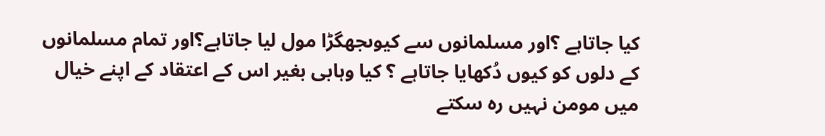کیا جاتاہے ؟اور مسلمانوں سے کیوںجھگڑا مول لیا جاتاہے؟اور تمام مسلمانوں کے دلوں کو کیوں دُکھایا جاتاہے ؟ کیا وہابی بغیر اس کے اعتقاد کے اپنے خیال میں مومن نہیں رہ سکتے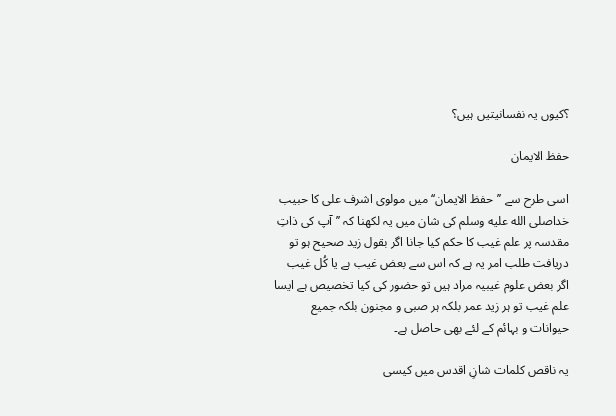؟کیوں یہ نفسانیتیں ہیں؟

حفظ الایمان

اسی طرح سے ’’حفظ الایمان‘‘ میں مولوی اشرف علی کا حبیب خداصلى الله عليه وسلم کی شان میں یہ لکھنا کہ ’’آپ کی ذاتِ مقدسہ پر علم غیب کا حکم کیا جانا اگر بقول زید صحیح ہو تو دریافت طلب امر یہ ہے کہ اس سے بعض غیب ہے یا کُل غیب اگر بعض علوم غیبیہ مراد ہیں تو حضور کی کیا تخصیص ہے ایسا علم غیب تو ہر زید عمر بلکہ ہر صبی و مجنون بلکہ جمیع حیوانات و بہائم کے لئے بھی حاصل ہے۔

یہ ناقص کلمات شانِ اقدس میں کیسی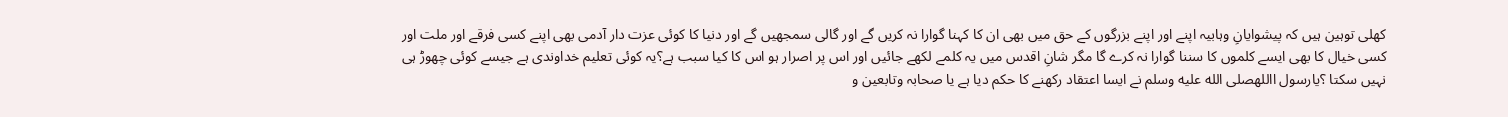کھلی توہین ہیں کہ پیشوایانِ وہابیہ اپنے اور اپنے بزرگوں کے حق میں بھی ان کا کہنا گوارا نہ کریں گے اور گالی سمجھیں گے اور دنیا کا کوئی عزت دار آدمی بھی اپنے کسی فرقے اور ملت اور کسی خیال کا بھی ایسے کلموں کا سننا گوارا نہ کرے گا مگر شانِ اقدس میں یہ کلمے لکھے جائیں اور اس پر اصرار ہو اس کا کیا سبب ہے؟یہ کوئی تعلیم خداوندی ہے جیسے کوئی چھوڑ ہی نہیں سکتا ؟یارسول االلهصلى الله عليه وسلم نے ایسا اعتقاد رکھنے کا حکم دیا ہے یا صحابہ وتابعین و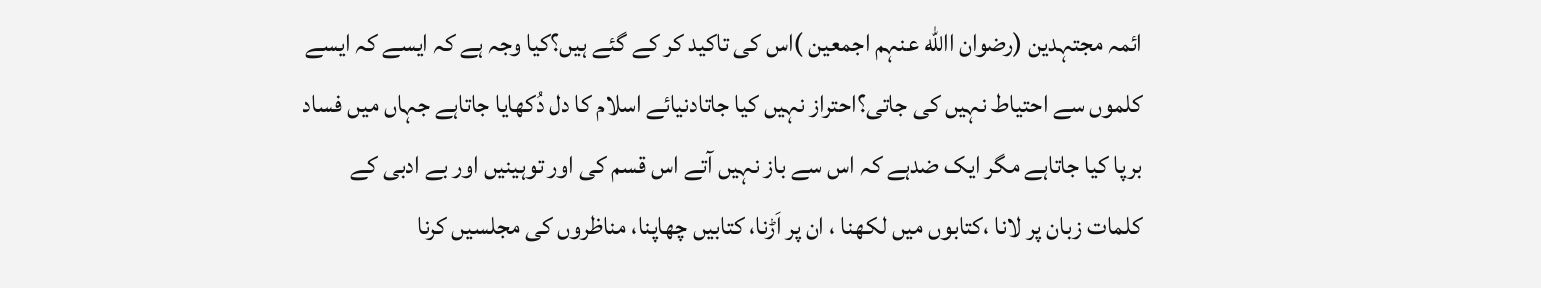ائمہ مجتہدین (رضوان االله عنہم اجمعین )اس کی تاکید کر کے گئے ہیں؟کیا وجہ ہے کہ ایسے کہ ایسے کلموں سے احتیاط نہیں کی جاتی؟احتراز نہیں کیا جاتادنیائے اسلام کا دل دُکھایا جاتاہے جہاں میں فساد برپا کیا جاتاہے مگر ایک ضدہے کہ اس سے باز نہیں آتے اس قسم کی اور توہینیں اور بے ادبی کے کلمات زبان پر لانا ،کتابوں میں لکھنا ، ان پر اَڑنا، کتابیں چھاپنا، مناظروں کی مجلسیں کرنا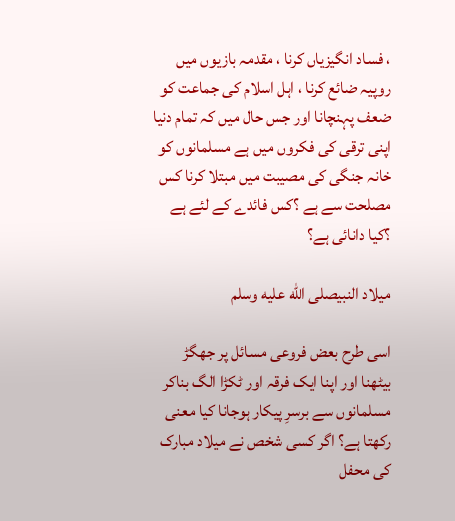، فساد انگیزیاں کرنا ، مقدمہ بازیوں میں روپیہ ضائع کرنا ، اہل اسلام کی جماعت کو ضعف پہنچانا اور جس حال میں کہ تمام دنیا اپنی ترقی کی فکروں میں ہے مسلمانوں کو خانہ جنگی کی مصیبت میں مبتلا کرنا کس مصلحت سے ہے ؟کس فائدے کے لئے ہے ؟کیا دانائی ہے؟

میلاد النبیصلى الله عليه وسلم

اسی طرح بعض فروعی مسائل پر جھگڑ بیٹھنا اور اپنا ایک فرقہ اور ٹکڑا الگ بناکر مسلمانوں سے برسرِ پیکار ہوجانا کیا معنی رکھتا ہے؟ اگر کسی شخص نے میلاد مبارک کی محفل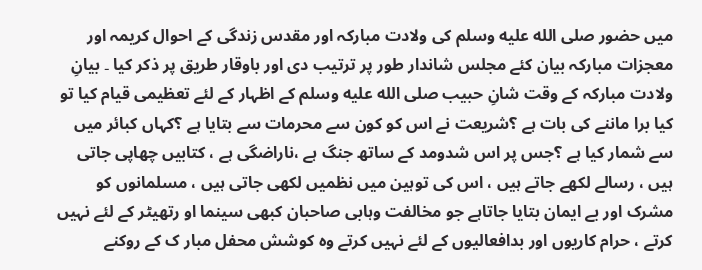میں حضور صلى الله عليه وسلم کی ولادت مبارکہ اور مقدس زندگی کے احوال کریمہ اور معجزات مبارکہ بیان کئے مجلس شاندار طور پر ترتیب دی اور باوقار طریق پر ذکر کیا ۔ بیانِ ولادت مبارکہ کے وقت شانِ حبیب صلى الله عليه وسلم کے اظہار کے لئے تعظیمی قیام کیا تو کیا برا ماننے کی بات ہے ؟شریعت نے اس کو کون سے محرمات سے بتایا ہے ؟کہاں کبائر میں سے شمار کیا ہے ؟جس پر اس شدومد کے ساتھ جنگ ہے ،ناراضگی ہے ، کتابیں چھاپی جاتی ہیں ، رسالے لکھے جاتے ہیں ، اس کی توہین میں نظمیں لکھی جاتی ہیں ، مسلمانوں کو مشرک اور بے ایمان بتایا جاتاہے جو مخالفت وہابی صاحبان کبھی سینما او رتھیٹر کے لئے نہیں کرتے ، حرام کاریوں اور بدافعالیوں کے لئے نہیں کرتے وہ کوشش محفل مبار ک کے روکنے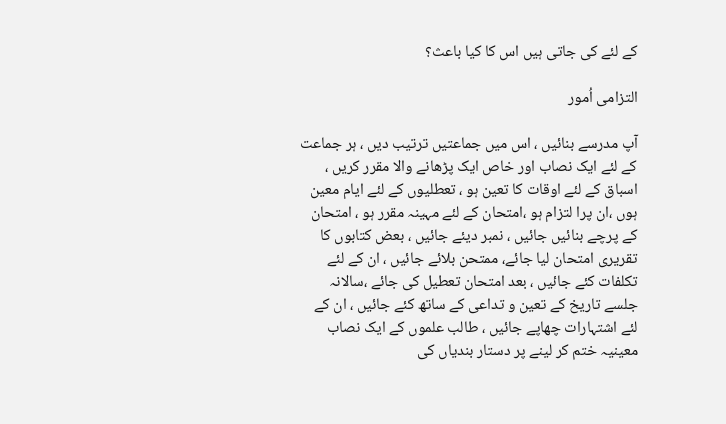کے لئے کی جاتی ہیں اس کا کیا باعث؟

التزامی اُمور

آپ مدرسے بنائیں ، اس میں جماعتیں ترتیب دیں ، ہر جماعت کے لئے ایک نصاب اور خاص ایک پڑھانے والا مقرر کریں ، اسباق کے لئے اوقات کا تعین ہو ، تعطلیوں کے لئے ایام معین ہوں ،ان پرا لتزام ہو ،امتحان کے لئے مہینہ مقرر ہو ، امتحان کے پرچے بنائیں جائیں ، نمبر دیئے جائیں ، بعض کتابوں کا تقریری امتحان لیا جائے، ممتحن بلائے جائیں ، ان کے لئے تکلفات کئے جائیں ، بعد امتحان تعطیل کی جائے ،سالانہ جلسے تاریخ کے تعین و تداعی کے ساتھ کئے جائیں ، ان کے لئے اشتہارات چھاپے جائیں ، طالب علموں کے ایک نصاب معینیہ ختم کر لینے پر دستار بندیاں کی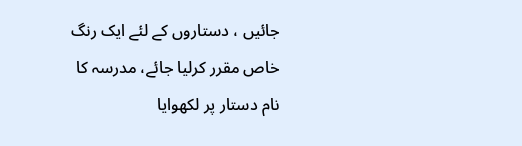جائیں ، دستاروں کے لئے ایک رنگ خاص مقرر کرلیا جائے، مدرسہ کا نام دستار پر لکھوایا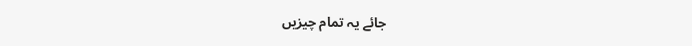جائے یہ تمام چیزیں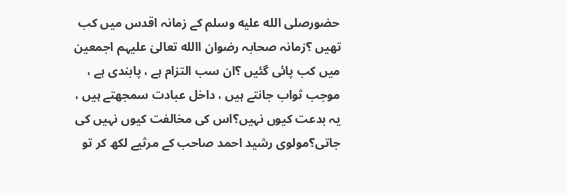حضورصلى الله عليه وسلم کے زمانہ اقدس میں کب تھیں ؟زمانہ صحابہ رضوان االله تعالیٰ علیہم اجمعین میں کب پائی گئیں ؟ان سب التزام ہے ، پابندی ہے ، موجب ثواب جانتے ہیں ، داخل عبادت سمجھتے ہیں ، یہ بدعت کیوں نہیں؟اس کی مخالفت کیوں نہیں کی جاتی؟مولوی رشید احمد صاحب کے مرثیے لکھ کر تو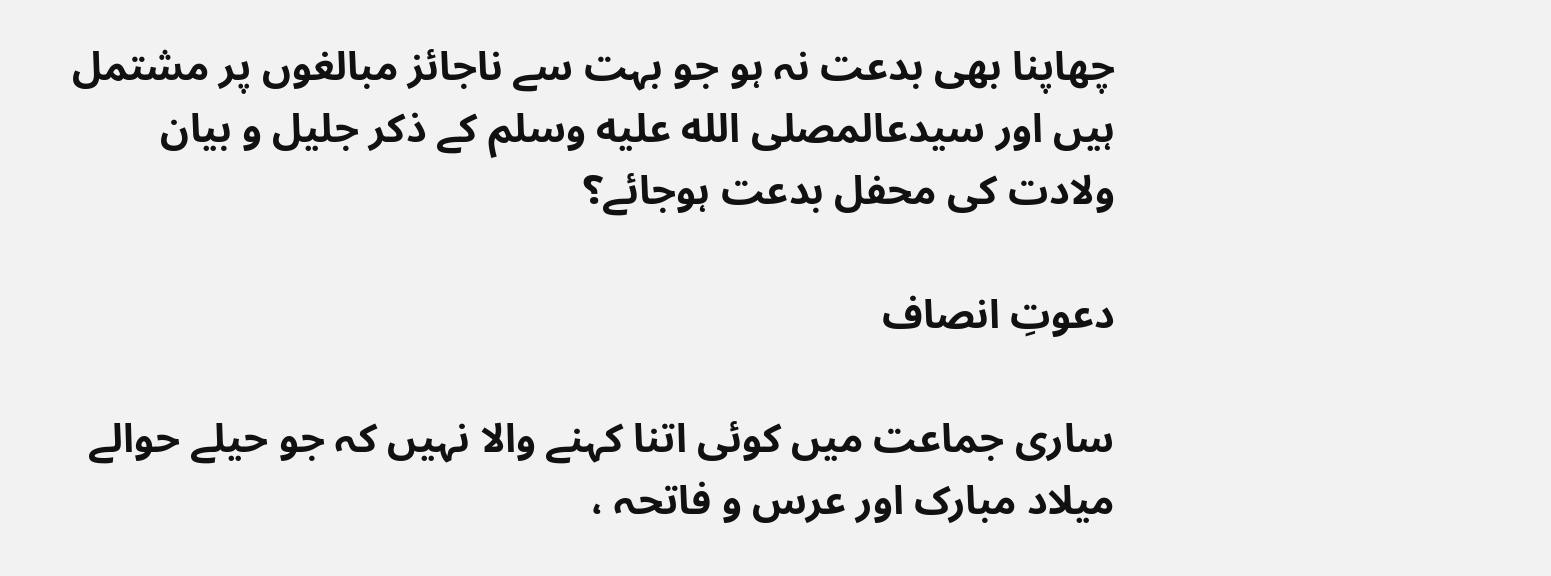چھاپنا بھی بدعت نہ ہو جو بہت سے ناجائز مبالغوں پر مشتمل ہیں اور سیدعالمصلى الله عليه وسلم کے ذکر جلیل و بیان ولادت کی محفل بدعت ہوجائے؟

دعوتِ انصاف

ساری جماعت میں کوئی اتنا کہنے والا نہیں کہ جو حیلے حوالے میلاد مبارک اور عرس و فاتحہ ،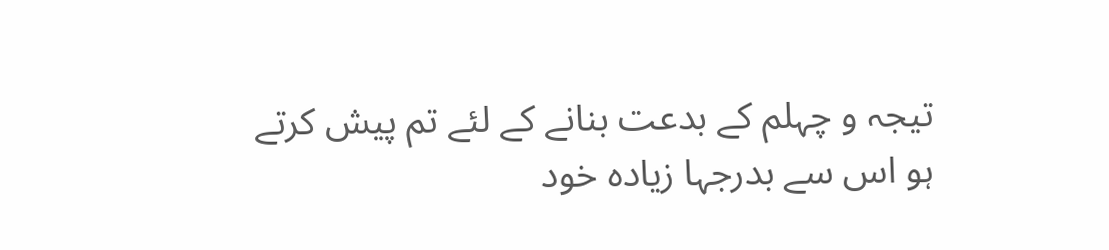تیجہ و چہلم کے بدعت بنانے کے لئے تم پیش کرتے ہو اس سے بدرجہا زیادہ خود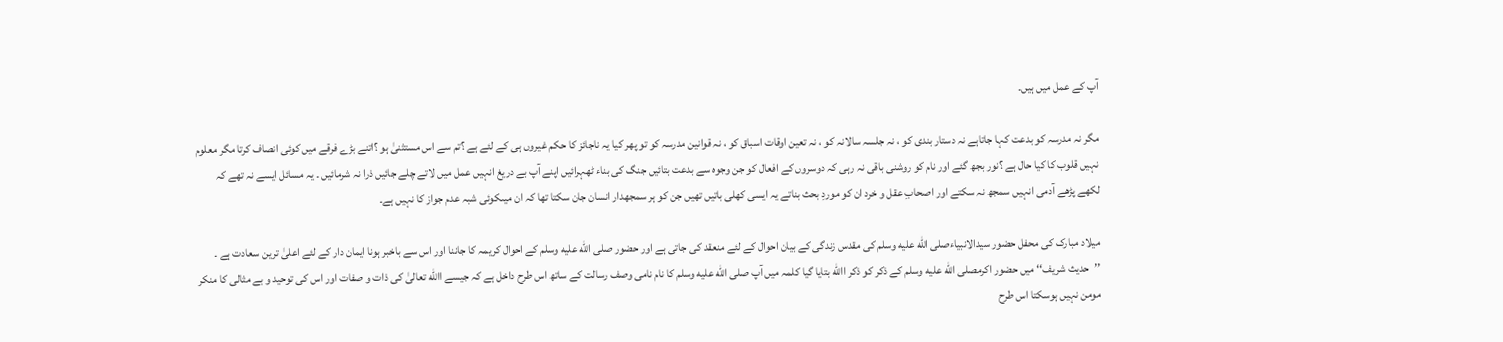آپ کے عمل میں ہیں۔

مگر نہ مدرسہ کو بدعت کہا جاتاہے نہ دستار بندی کو ، نہ جلسہ سالانہ کو ، نہ تعین اوقات اسباق کو ، نہ قوانین مدرسہ کو تو پھر کیا یہ ناجائز کا حکم غیروں ہی کے لئے ہے ؟تم سے اس مستثنیٰ ہو ؟اتنے بڑے فرقے میں کوئی انصاف کرتا مگر معلوم نہیں قلوب کا کیا حال ہے ؟نور بجھ گئے اور نام کو روشنی باقی نہ رہی کہ دوسروں کے افعال کو جن وجوہ سے بدعت بتائیں جنگ کی بناء ٹھہرائیں اپنے آپ بے دریغ انہیں عمل میں لاتے چلے جائیں ذرا نہ شرمائیں ۔ یہ مسائل ایسے نہ تھے کہ لکھے پڑھے آدمی انہیں سمجھ نہ سکتے اور اصحابِ عقل و خرد ان کو موردِ بحث بناتے یہ ایسی کھلی باتیں تھیں جن کو ہر سمجھدار انسان جان سکتا تھا کہ ان میںکوئی شبہ عدم جواز کا نہیں ہے۔

میلاد مبارک کی محفل حضور سیدالانبیاءصلى الله عليه وسلم کی مقدس زندگی کے بیان احوال کے لئے منعقد کی جاتی ہے اور حضور صلى الله عليه وسلم کے احوال کریمہ کا جاننا اور اس سے باخبر ہونا ایمان دار کے لئے اعلیٰ ترین سعادت ہے ۔ ’’حدیث شریف‘‘ میں حضور اکرمصلى الله عليه وسلم کے ذکر کو ذکر االله بتایا گیا کلمہ میں آپ صلى الله عليه وسلم کا نام نامی وصف رسالت کے ساتھ اس طرح داخل ہے کہ جیسے االله تعالیٰ کی ذات و صفات اور اس کی توحید و بے مثالی کا منکر مومن نہیں ہوسکتا اس طرح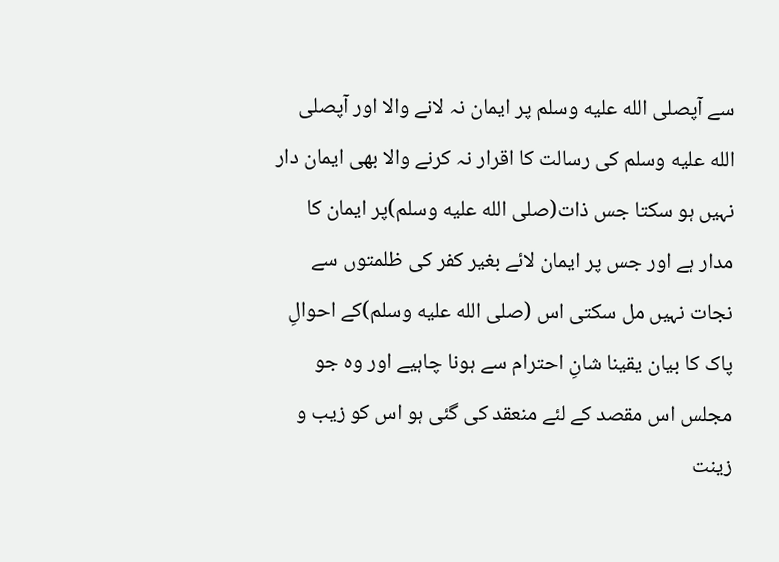سے آپصلى الله عليه وسلم پر ایمان نہ لانے والا اور آپصلى الله عليه وسلم کی رسالت کا اقرار نہ کرنے والا بھی ایمان دار نہیں ہو سکتا جس ذات(صلى الله عليه وسلم)پر ایمان کا مدار ہے اور جس پر ایمان لائے بغیر کفر کی ظلمتوں سے نجات نہیں مل سکتی اس (صلى الله عليه وسلم)کے احوالِ پاک کا بیان یقینا شانِ احترام سے ہونا چاہیے اور وہ جو مجلس اس مقصد کے لئے منعقد کی گئی ہو اس کو زیب و زینت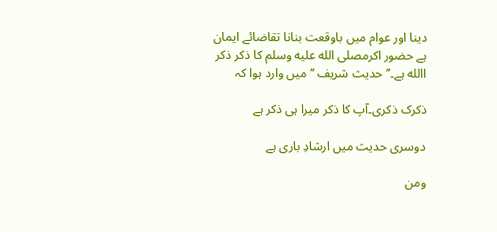دینا اور عوام میں باوقعت بنانا تقاضائے ایمان ہے حضور اکرمصلى الله عليه وسلم کا ذکر ذکر االله ہے۔’’حدیث شریف ‘‘ میں وارد ہوا کہ

ذکرک ذکری۔آپ کا ذکر میرا ہی ذکر ہے

دوسری حدیث میں ارشادِ باری ہے

ومن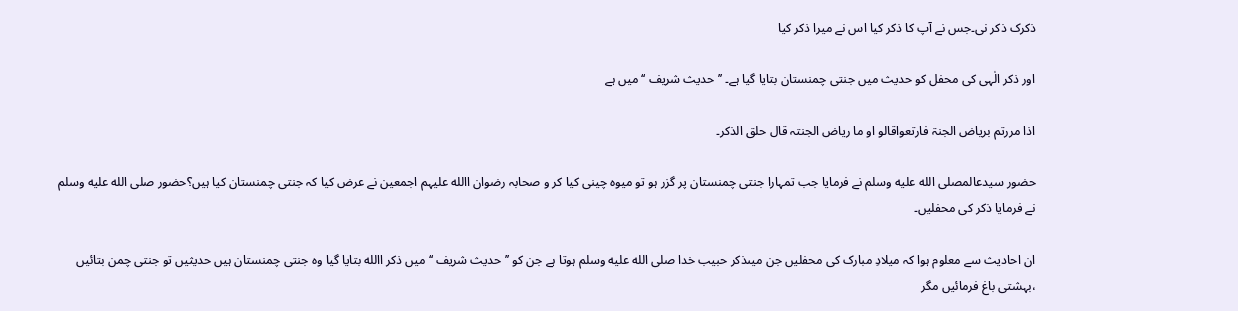ذکرک ذکر نی۔جس نے آپ کا ذکر کیا اس نے میرا ذکر کیا

اور ذکر الٰہی کی محفل کو حدیث میں جنتی چمنستان بتایا گیا ہے۔ ’’حدیث شریف ‘‘ میں ہے

اذا مررتم بریاض الجنۃ فارتعواقالو او ما ریاض الجنتہ قال حلق الذکر۔

حضور سیدعالمصلى الله عليه وسلم نے فرمایا جب تمہارا جنتی چمنستان پر گزر ہو تو میوہ چینی کیا کر و صحابہ رضوان االله علیہم اجمعین نے عرض کیا کہ جنتی چمنستان کیا ہیں؟حضور صلى الله عليه وسلم نے فرمایا ذکر کی محفلیں۔

ان احادیث سے معلوم ہوا کہ میلادِ مبارک کی محفلیں جن میںذکر حبیب خدا صلى الله عليه وسلم ہوتا ہے جن کو ’’حدیث شریف ‘‘ میں ذکر االله بتایا گیا وہ جنتی چمنستان ہیں حدیثیں تو جنتی چمن بتائیں ،بہشتی باغ فرمائیں مگر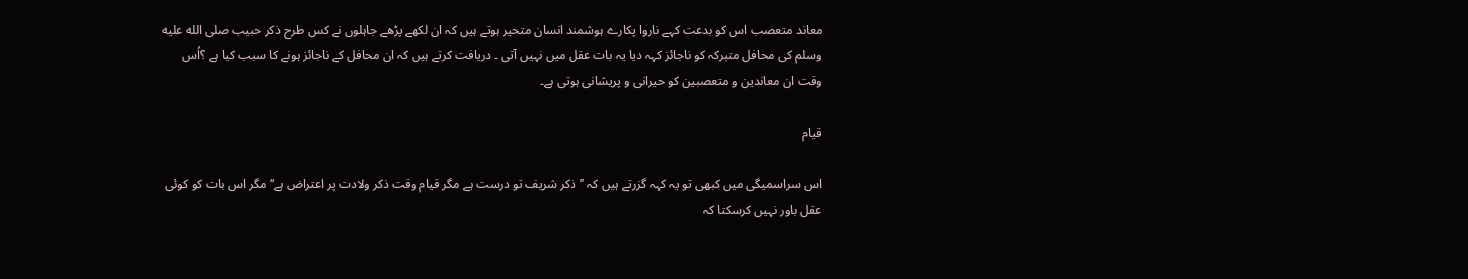معاند متعصب اس کو بدعت کہے ناروا پکارے ہوشمند انسان متحیر ہوتے ہیں کہ ان لکھے پڑھے جاہلوں نے کس طرح ذکر حبیب صلى الله عليه وسلم کی محافل متبرکہ کو ناجائز کہہ دیا یہ بات عقل میں نہیں آتی ۔ دریافت کرتے ہیں کہ ان محافل کے ناجائز ہونے کا سبب کیا ہے ؟اُس وقت ان معاندین و متعصبین کو حیرانی و پریشانی ہوتی ہے۔

قیام

اس سراسمیگی میں کبھی تو یہ کہہ گزرتے ہیں کہ ’’ذکر شریف تو درست ہے مگر قیام وقت ذکر ولادت پر اعتراض ہے‘‘ مگر اس بات کو کوئی عقل باور نہیں کرسکتا کہ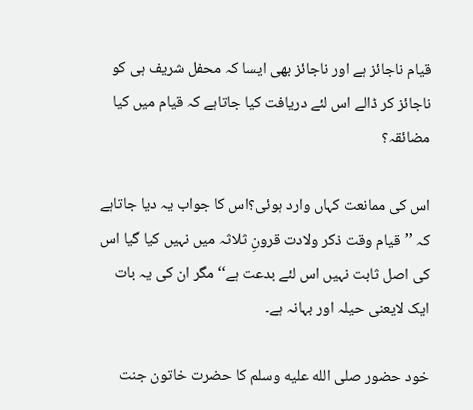قیام ناجائز ہے اور ناجائز بھی ایسا کہ محفل شریف ہی کو ناجائز کر ڈالے اس لئے دریافت کیا جاتاہے کہ قیام میں کیا مضائقہ؟

اس کی ممانعت کہاں وارد ہوئی؟اس کا جواب یہ دیا جاتاہے کہ ’’قیام وقت ذکر ولادت قرونِ ثلاثہ میں نہیں کیا گیا اس کی اصل ثابت نہیں اس لئے بدعت ہے‘‘مگر ان کی یہ بات ایک لایعنی حیلہ اور بہانہ ہے۔

خود حضور صلى الله عليه وسلم کا حضرت خاتون جنت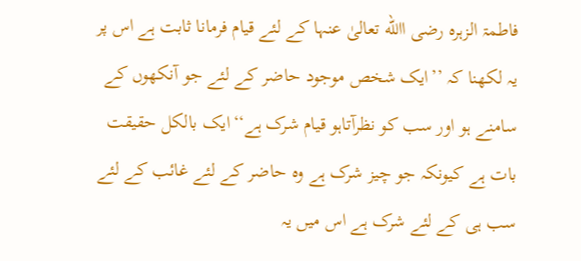فاطمۃ الزہرہ رضی االله تعالیٰ عنہا کے لئے قیام فرمانا ثابت ہے اس پر یہ لکھنا کہ ’’ایک شخص موجود حاضر کے لئے جو آنکھوں کے سامنے ہو اور سب کو نظرآتاہو قیام شرک ہے‘‘ایک بالکل حقیقت بات ہے کیونکہ جو چیز شرک ہے وہ حاضر کے لئے غائب کے لئے سب ہی کے لئے شرک ہے اس میں یہ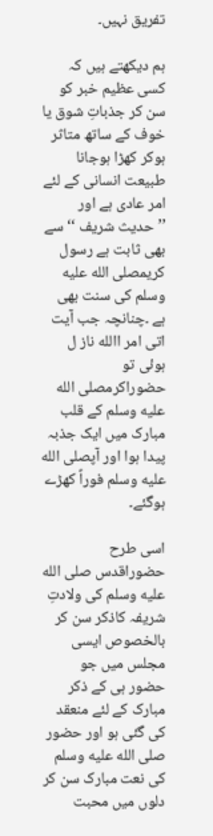تفریق نہیں۔

ہم دیکھتے ہیں کہ کسی عظیم خبر کو سن کر جذباتِ شوق یا خوف کے ساتھ متاثر ہوکر کھڑا ہوجانا طبیعت انسانی کے لئے امر عادی ہے اور ’’حدیث شریف ‘‘ سے بھی ثابت ہے رسول کریمصلى الله عليه وسلم کی سنت بھی ہے ۔چنانچہ جب آیت اتی امر االله ناز ل ہوئی تو حضوراکرمصلى الله عليه وسلم کے قلب مبارک میں ایک جذبہ پیدا ہوا اور آپصلى الله عليه وسلم فوراً کھڑے ہوگئے۔

اسی طرح حضوراقدس صلى الله عليه وسلم کی ولادتِ شریفہ کاذکر سن کر بالخصوص ایسی مجلس میں جو حضور ہی کے ذکر مبارک کے لئے منعقد کی گئی ہو اور حضور صلى الله عليه وسلم کی نعت مبارک سن کر دلوں میں محبت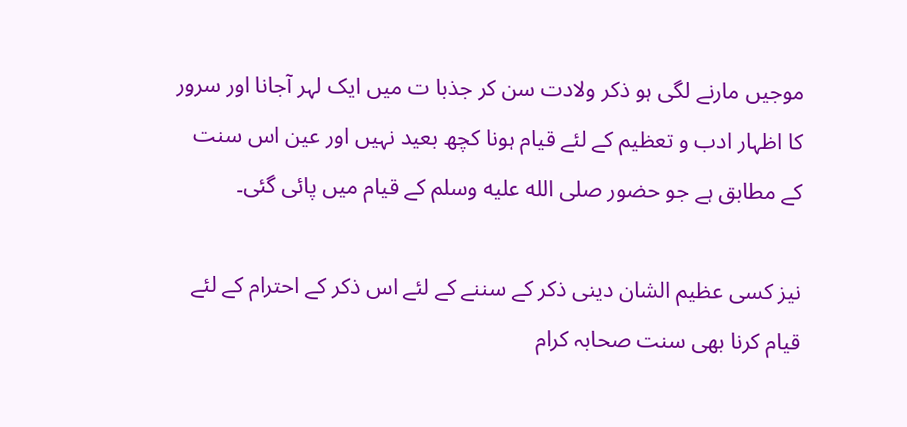موجیں مارنے لگی ہو ذکر ولادت سن کر جذبا ت میں ایک لہر آجانا اور سرور کا اظہار ادب و تعظیم کے لئے قیام ہونا کچھ بعید نہیں اور عین اس سنت کے مطابق ہے جو حضور صلى الله عليه وسلم کے قیام میں پائی گئی۔

نیز کسی عظیم الشان دینی ذکر کے سننے کے لئے اس ذکر کے احترام کے لئے قیام کرنا بھی سنت صحابہ کرام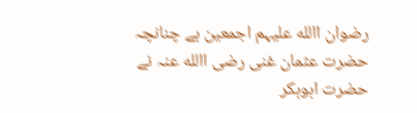رضوان االله علیہم اجمعین ہے چنانچہ حضرت عثمان غنی رضی االله عنہ نے حضرت ابوبکر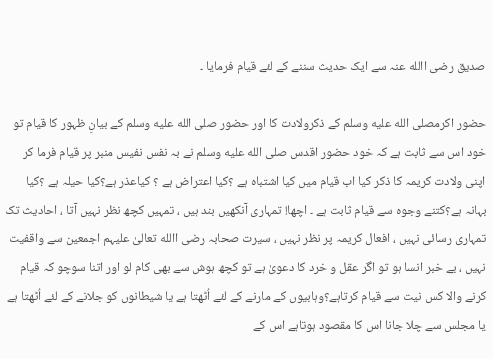صدیق رضی االله عنہ سے ایک حدیث سننے کے لئے قیام فرمایا ۔

حضور اکرمصلى الله عليه وسلم کے ذکرولادت کا اور حضور صلى الله عليه وسلم کے بیانِ ظہور کا قیام تو خود اس سے ثابت ہے کہ خود حضور اقدس صلى الله عليه وسلم نے بہ نفس نفیس منبر پر قیام فرما کر اپنی ولادت کریمہ کا ذکر کیا اب قیام میں کیا اشتباہ ہے ؟کیا اعتراض ہے ؟ کیاعذر ہے؟کیا حیلہ ہے ؟کیا بہانہ ہے؟کتنے وجوہ سے قیام ثابت ہے ۔ اچھا! تمہاری آنکھیں بند ہیں ، تمہیں کچھ نظر نہیں آتا ، احادیث تک تمہاری رسائی نہیں ، افعال کریمہ پر نظر نہیں ، سیرت صحابہ رضی االله تعالیٰ علیہم اجمعین سے واقفیت نہیں ، بے خبر انسا ہو تو اگر عقل و خرد کا دعویٰ ہے تو کچھ ہوش سے بھی کام لو اور اتنا سوچو کہ قیام کرنے والا کس نیت سے قیام کرتاہے؟وہابیوں کے مارنے کے لئے اُٹھتا ہے یا شیطانوں کو جلانے کے لئے اُٹھتا ہے یا مجلس سے چلا جانا اس کا مقصود ہوتاہے اس کے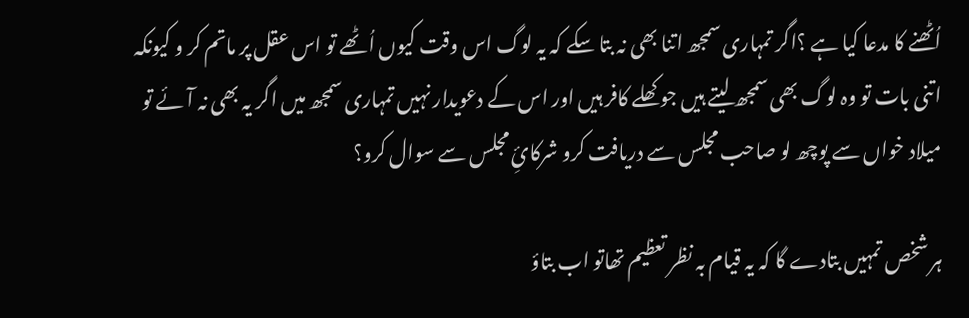اُٹھنے کا مدعا کیا ہے ؟اگر تمہاری سمجھ اتنا بھی نہ بتا سکے کہ یہ لوگ اس وقت کیوں اُٹھے تو اس عقل پر ماتم کر و کیونکہ اتنی بات تو وہ لوگ بھی سمجھ لیتے ہیں جو کھلے کافر ہیں اور اس کے دعویدار نہیں تمہاری سمجھ میں اگر یہ بھی نہ آئے تو میلاد خواں سے پوچھ لو صاحب مجلس سے دریافت کرو شرکائِ مجلس سے سوال کرو؟

ہر شخص تمہیں بتادے گا کہ یہ قیام بہ نظر تعظیم تھاتو اب بتاؤ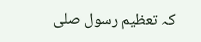کہ تعظیم رسول صلى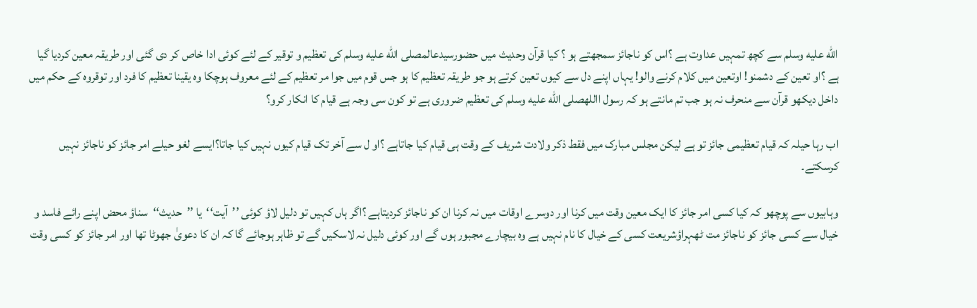الله عليه وسلم سے کچھ تمہیں عداوت ہے ؟اس کو ناجائز سمجھتے ہو ؟ کیا قرآن وحدیث میں حضورسیدعالمصلى الله عليه وسلم کی تعظیم و توقیر کے لئے کوئی ادا خاص کر دی گئی اور طریقہ معین کردیا گیا ہے ؟او تعین کے دشمنو! اوتعین میں کلام کرنے والو! یہاں اپنے دل سے کیوں تعین کرتے ہو جو طریقہ تعظیم کا ہو جس قوم میں جوا مر تعظیم کے لئے معروف ہوچکا وہ یقینا تعظیم کا فرد اور توقروہ کے حکم میں داخل دیکھو قرآن سے منحرف نہ ہو جب تم مانتے ہو کہ رسول االلهصلى الله عليه وسلم کی تعظیم ضروری ہے تو کون سی وجہ ہے قیام کا انکار کرو؟

اب رہا حیلہ کہ قیام تعظیمی جائز تو ہے لیکن مجلس مبارک میں فقط ذکر ولادت شریف کے وقت ہی قیام کیا جاتاہے ؟او ل سے آخر تک قیام کیوں نہیں کیا جاتا؟ایسے لغو حیلے امر جائز کو ناجائز نہیں کرسکتے۔

وہابیوں سے پوچھو کہ کیا کسی امر جائز کا ایک معین وقت میں کرنا اور دوسرے اوقات میں نہ کرنا ان کو ناجائز کردیتاہے ؟اگر ہاں کہیں تو دلیل لاؤ کوئی ’’آیت‘‘یا ’’حدیث‘‘سناؤ محض اپنے رائے فاسد و خیال سے کسی جائز کو ناجائز مت ٹھہراؤشریعت کسی کے خیال کا نام نہیں ہے وہ بیچارے مجبور ہوں گے اور کوئی دلیل نہ لاسکیں گے تو ظاہر ہوجائے گا کہ ان کا دعویٰ جھوٹا تھا اور امر جائز کو کسی وقت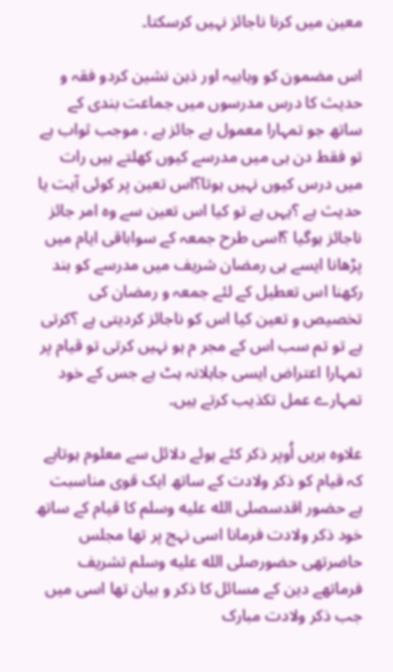معین میں کرنا ناجائز نہیں کرسکتا۔

اس مضمون کو وہابیہ اور ذہن نشین کردو فقہ و حدیث کا درس مدرسوں میں جماعت بندی کے ساتھ جو تمہارا معمول ہے جائز ہے ، موجب ثواب ہے تو فقط دن ہی میں مدرسے کیوں کھلتے ہیں رات میں درس کیوں نہیں ہوتا؟اس تعین پر کوئی آیت یا حدیث ہے ؟یہں ہے تو کیا اس تعین سے وہ امر جائز ناجائز ہوگیا ؟اسی طرح جمعہ کے سواباقی ایام میں پڑھانا ایسے ہی رمضان شریف میں مدرسے کو بند رکھنا اس تعطیل کے لئے جمعہ و رمضان کی تخصیص و تعین کیا اس کو ناجائز کردیتی ہے ؟کرتی ہے تو تم سب اس کے مجر م ہو نہیں کرتی تو قیام پر تمہارا اعتراض ایسی جاہلانہ ہٹ ہے جس کے خود تمہارے عمل تکذیب کرتے ہیں۔

علاوہ بریں اُوپر ذکر کئے ہوئے دلائل سے معلوم ہوتاہے کہ قیام کو ذکر ولادت کے ساتھ ایک قوی مناسبت ہے حضور اقدسصلى الله عليه وسلم کا قیام کے ساتھ خود ذکر ولادت فرمانا اسی نہج پر تھا مجلس حاضرتھی حضورصلى الله عليه وسلم تشریف فرماتھے دین کے مسائل کا ذکر و بیان تھا اسی میں جب ذکر ولادت مبارک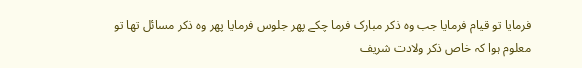فرمایا تو قیام فرمایا جب وہ ذکر مبارک فرما چکے پھر جلوس فرمایا پھر وہ ذکر مسائل تھا تو معلوم ہوا کہ خاص ذکر ولادت شریف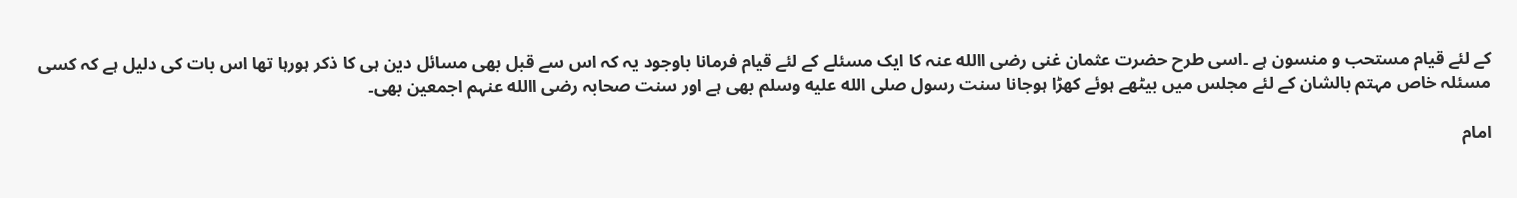کے لئے قیام مستحب و منسون ہے ۔اسی طرح حضرت عثمان غنی رضی االله عنہ کا ایک مسئلے کے لئے قیام فرمانا باوجود یہ کہ اس سے قبل بھی مسائل دین ہی کا ذکر ہورہا تھا اس بات کی دلیل ہے کہ کسی مسئلہ خاص مہتم بالشان کے لئے مجلس میں بیٹھے ہوئے کھڑا ہوجانا سنت رسول صلى الله عليه وسلم بھی ہے اور سنت صحابہ رضی االله عنہم اجمعین بھی۔

امام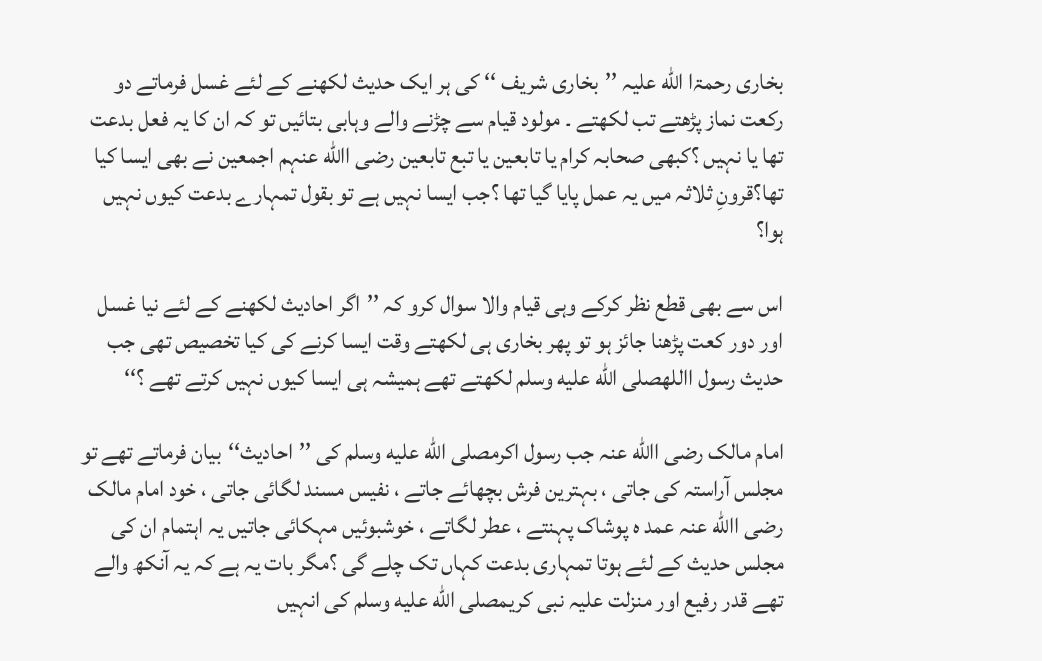بخاری رحمۃا الله علیہ ’’بخاری شریف ‘‘ کی ہر ایک حدیث لکھنے کے لئے غسل فرماتے دو رکعت نماز پڑھتے تب لکھتے ۔ مولود قیام سے چڑنے والے وہابی بتائیں تو کہ ان کا یہ فعل بدعت تھا یا نہیں ؟کبھی صحابہ کرام یا تابعین یا تبع تابعین رضی االله عنہم اجمعین نے بھی ایسا کیا تھا؟قرونِ ثلاثہ میں یہ عمل پایا گیا تھا ؟جب ایسا نہیں ہے تو بقول تمہارے بدعت کیوں نہیں ہوا؟

اس سے بھی قطع نظر کرکے وہی قیام والا سوال کرو کہ ’’اگر احادیث لکھنے کے لئے نیا غسل اور دور کعت پڑھنا جائز ہو تو پھر بخاری ہی لکھتے وقت ایسا کرنے کی کیا تخصیص تھی جب حدیث رسول االلهصلى الله عليه وسلم لکھتے تھے ہمیشہ ہی ایسا کیوں نہیں کرتے تھے ؟‘‘

امام مالک رضی االله عنہ جب رسول اکرمصلى الله عليه وسلم کی ’’احادیث‘‘بیان فرماتے تھے تو مجلس آراستہ کی جاتی ، بہترین فرش بچھائے جاتے ، نفیس مسند لگائی جاتی ، خود امام مالک رضی االله عنہ عمد ہ پوشاک پہنتے ، عطر لگاتے ، خوشبوئیں مہکائی جاتیں یہ اہتمام ان کی مجلس حدیث کے لئے ہوتا تمہاری بدعت کہاں تک چلے گی ؟مگر بات یہ ہے کہ یہ آنکھ والے تھے قدر رفیع اور منزلت علیہ نبی کریمصلى الله عليه وسلم کی انہیں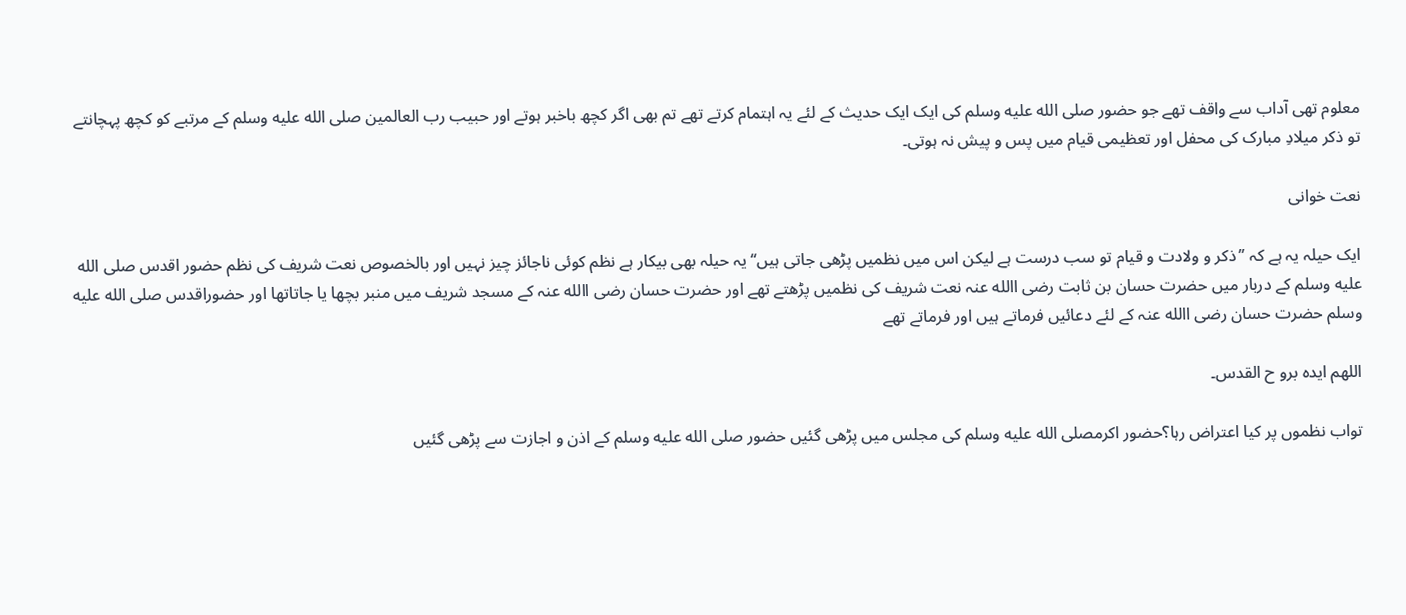معلوم تھی آداب سے واقف تھے جو حضور صلى الله عليه وسلم کی ایک ایک حدیث کے لئے یہ اہتمام کرتے تھے تم بھی اگر کچھ باخبر ہوتے اور حبیب رب العالمین صلى الله عليه وسلم کے مرتبے کو کچھ پہچانتے تو ذکر میلادِ مبارک کی محفل اور تعظیمی قیام میں پس و پیش نہ ہوتی۔

نعت خوانی

ایک حیلہ یہ ہے کہ ’’ذکر و ولادت و قیام تو سب درست ہے لیکن اس میں نظمیں پڑھی جاتی ہیں‘‘یہ حیلہ بھی بیکار ہے نظم کوئی ناجائز چیز نہیں اور بالخصوص نعت شریف کی نظم حضور اقدس صلى الله عليه وسلم کے دربار میں حضرت حسان بن ثابت رضی االله عنہ نعت شریف کی نظمیں پڑھتے تھے اور حضرت حسان رضی االله عنہ کے مسجد شریف میں منبر بچھا یا جاتاتھا اور حضوراقدس صلى الله عليه وسلم حضرت حسان رضی االله عنہ کے لئے دعائیں فرماتے ہیں اور فرماتے تھے

اللھم ایدہ برو ح القدس۔

تواب نظموں پر کیا اعتراض رہا؟حضور اکرمصلى الله عليه وسلم کی مجلس میں پڑھی گئیں حضور صلى الله عليه وسلم کے اذن و اجازت سے پڑھی گئیں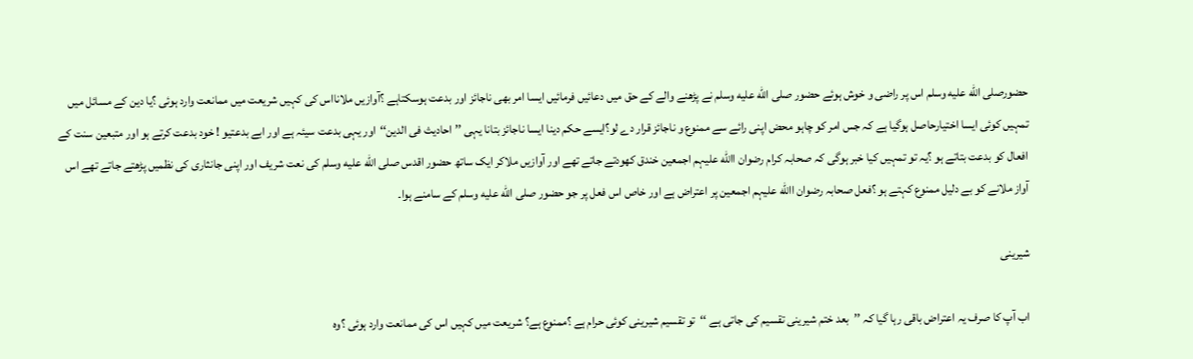حضورصلى الله عليه وسلم اس پر راضی و خوش ہوئے حضور صلى الله عليه وسلم نے پڑھنے والے کے حق میں دعائیں فرمائیں ایسا امر بھی ناجائز اور بدعت ہوسکتاہے ؟آوازیں ملانااس کی کہیں شریعت میں ممانعت وارد ہوئی ؟یا دین کے مسائل میں تمہیں کوئی ایسا اختیارحاصل ہوگیا ہے کہ جس امر کو چاہو محض اپنی رائے سے ممنوع و ناجائز قرار دے لو؟ایسے حکم دینا ایسا ناجائز بتانا یہی ’’احادیث فی الدین‘‘اور یہی بدعت سیئہ ہے اور ابے بدعتیو ! خود بدعت کرتے ہو اور متبعین سنت کے افعال کو بدعت بتاتے ہو ؟یہ تو تمہیں کیا خبر ہوگی کہ صحابہ کرام رضوان االله علیہم اجمعین خندق کھودتے جاتے تھے اور آوازیں ملاکر ایک ساتھ حضور اقدس صلى الله عليه وسلم کی نعت شریف اور اپنی جانثاری کی نظمیں پڑھتے جاتے تھے اس آواز ملانے کو بے دلیل ممنوع کہتے ہو ؟فعل صحابہ رضوان االله علیہم اجمعین پر اعتراض ہے اور خاص اس فعل پر جو حضور صلى الله عليه وسلم کے سامنے ہوا۔

شیرینی

اب آپ کا صرف یہ اعتراض باقی رہا گیا کہ ’’بعد ختم شیرینی تقسیم کی جاتی ہے ‘‘تو تقسیم شیرینی کوئی حرام ہے ؟ممنوع ہے؟ شریعت میں کہیں اس کی ممانعت وارد ہوئی ؟وہ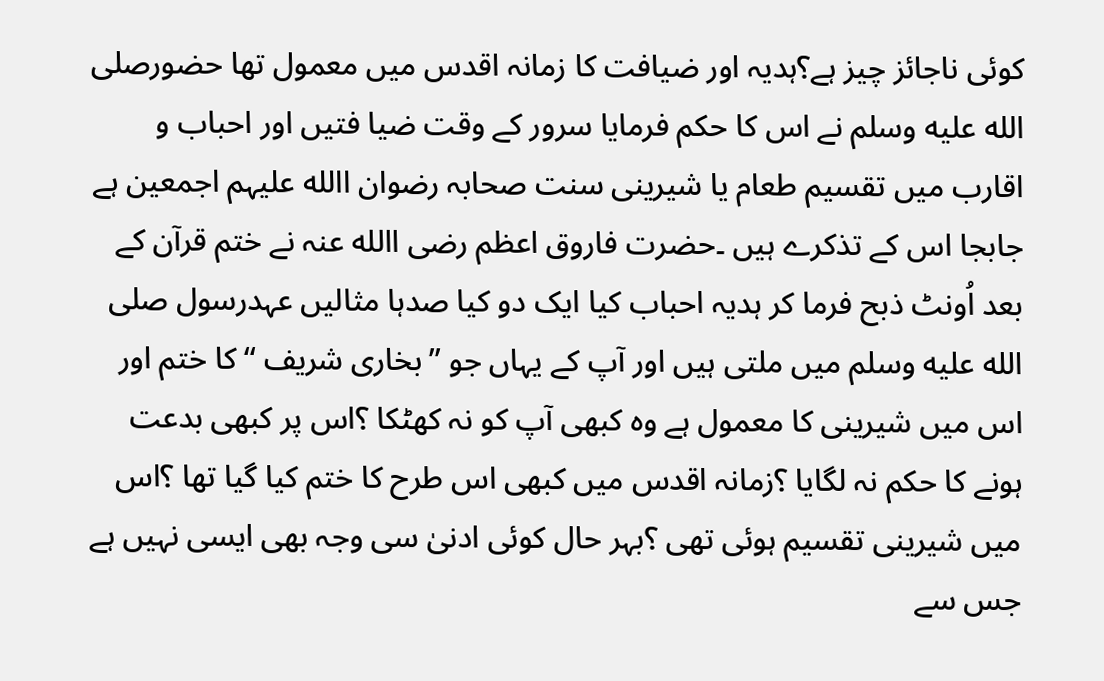کوئی ناجائز چیز ہے؟ہدیہ اور ضیافت کا زمانہ اقدس میں معمول تھا حضورصلى الله عليه وسلم نے اس کا حکم فرمایا سرور کے وقت ضیا فتیں اور احباب و اقارب میں تقسیم طعام یا شیرینی سنت صحابہ رضوان االله علیہم اجمعین ہے جابجا اس کے تذکرے ہیں ۔حضرت فاروق اعظم رضی االله عنہ نے ختم قرآن کے بعد اُونٹ ذبح فرما کر ہدیہ احباب کیا ایک دو کیا صدہا مثالیں عہدرسول صلى الله عليه وسلم میں ملتی ہیں اور آپ کے یہاں جو ’’بخاری شریف ‘‘ کا ختم اور اس میں شیرینی کا معمول ہے وہ کبھی آپ کو نہ کھٹکا ؟اس پر کبھی بدعت ہونے کا حکم نہ لگایا ؟زمانہ اقدس میں کبھی اس طرح کا ختم کیا گیا تھا ؟اس میں شیرینی تقسیم ہوئی تھی ؟بہر حال کوئی ادنیٰ سی وجہ بھی ایسی نہیں ہے جس سے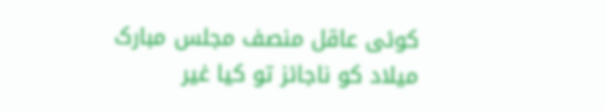کوئی عاقل منصف مجلس مبارک میلاد کو ناجائز تو کیا غیر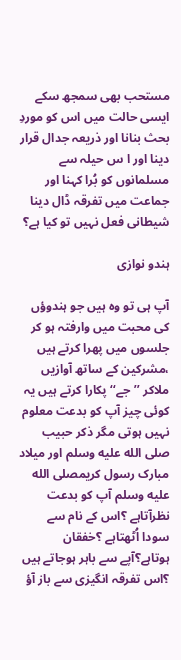مستحب بھی سمجھ سکے ایسی حالت میں اس کو موردِ بحث بنانا اور ذریعہ جدال قرار دینا اور ا س حیلہ سے مسلمانوں کو بُرا کہنا اور جماعت میں تفرقہ ڈال دینا شیطانی فعل نہیں تو کیا ہے؟

ہندو نوازی

آپ ہی تو وہ ہیں جو ہندوؤں کی محبت میں وارفتہ ہو کر جلسوں میں پھرا کرتے ہیں ،مشرکین کے ساتھ آوازیں ملاکر ’’جے‘‘ پکارا کرتے ہیں یہ کوئی چیز آپ کو بدعت معلوم نہیں ہوتی مگر ذکر حبیب صلى الله عليه وسلم اور میلاد مبارک رسول کریمصلى الله عليه وسلم آپ کو بدعت نظرآتاہے ؟اس کے نام سے سودا اُٹھتاہے ؟خفقان ہوتاہے؟آپے سے باہر ہوجاتے ہیں ؟اس تفرقہ انگیزی سے باز آؤ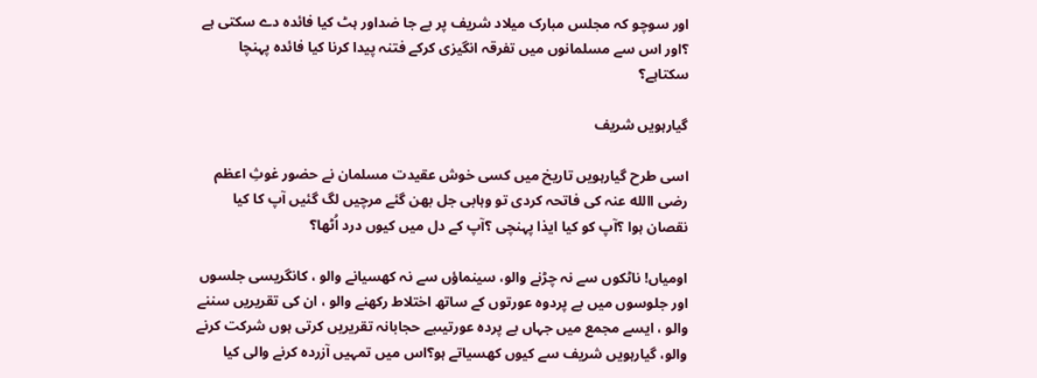اور سوچو کہ مجلس مبارک میلاد شریف پر بے جا ضداور ہٹ کیا فائدہ دے سکتی ہے ؟اور اس سے مسلمانوں میں تفرقہ انگیزی کرکے فتنہ پیدا کرنا کیا فائدہ پہنچا سکتاہے؟

گیارہویں شریف

اسی طرح گیارہویں تاریخ میں کسی خوش عقیدت مسلمان نے حضور غوثِ اعظم رضی االله عنہ کی فاتحہ کردی تو وہابی جل بھن گئے مرچیں لگ گئیں آپ کا کیا نقصان ہوا ؟آپ کو کیا ایذا پہنچی ؟آپ کے دل میں کیوں درد اُٹھا؟

اومیاں! ناٹکوں سے نہ چڑنے والو، سینماؤں سے نہ کھسیانے والو ، کانگریسی جلسوں اور جلوسوں میں بے پردوہ عورتوں کے ساتھ اختلاط رکھنے والو ، ان کی تقریریں سننے والو ، ایسے مجمع میں جہاں بے پردہ عورتیںبے حجابانہ تقریریں کرتی ہوں شرکت کرنے والو، گیارہویں شریف سے کیوں کھسیاتے ہو؟اس میں تمہیں آزردہ کرنے والی کیا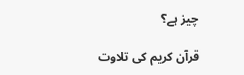چیز ہے؟

قرآن کریم کی تلاوت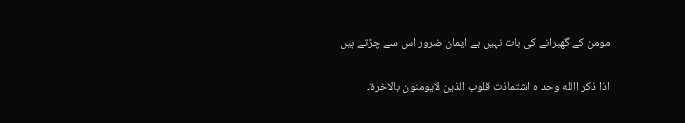مومن کے گھبرانے کی بات نہیں بے ایمان ضرور اس سے چڑتے ہیں

اذا ذکر االله وحد ہ اشتماذت قلوب الذین لایومنون بالاخرۃ۔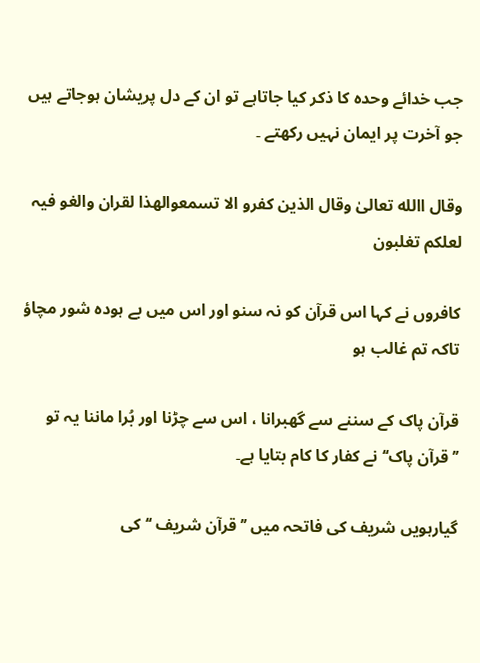جب خدائے وحدہ کا ذکر کیا جاتاہے تو ان کے دل پریشان ہوجاتے ہیں جو آخرت پر ایمان نہیں رکھتے ۔

وقال االله تعالیٰ وقال الذین کفرو الا تسمعوالھذا لقران والغو فیہ لعلکم تغلبون

کافروں نے کہا اس قرآن کو نہ سنو اور اس میں بے ہودہ شور مچاؤ تاکہ تم غالب ہو

قرآن پاک کے سننے سے گھبرانا ، اس سے چڑنا اور بُرا ماننا یہ تو ’’قرآن پاک‘‘نے کفار کا کام بتایا ہے۔

گیارہویں شریف کی فاتحہ میں ’’قرآن شریف ‘‘کی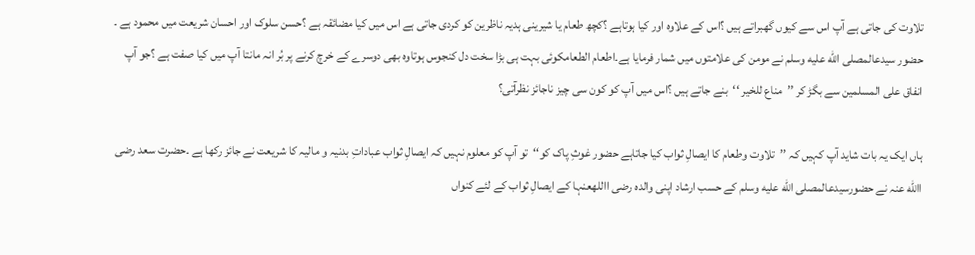تلاوت کی جاتی ہے آپ اس سے کیوں گھبراتے ہیں ؟اس کے علاوہ اور کیا ہوتاہے ؟کچھ طعام یا شیرینی ہدیہ ناظرین کو کردی جاتی ہے اس میں کیا مضائقہ ہے ؟حسن سلوک اور احسان شریعت میں محمود ہے ۔ حضور سیدعالمصلى الله عليه وسلم نے مومن کی علامتوں میں شمار فرمایا ہے۔اطعام الطعامکوئی بہت ہی بڑا سخت دل کنجوس ہوتاوہ بھی دوسرے کے خرچ کرنے پر بُر انہ مانتا آپ میں کیا صفت ہے ؟جو آپ انفاق علی المسلمین سے بگڑ کر ’’مناع للخیر ‘‘بنے جاتے ہیں ؟اس میں آپ کو کون سی چیز ناجائز نظرآتی؟

ہاں ایک یہ بات شاید آپ کہیں کہ ’’تلاوت وطعام کا ایصالِ ثواب کیا جاتاہے حضور غوثِ پاک کو‘‘تو آپ کو معلوم نہیں کہ ایصالِ ثواب عباداتِ بدنیہ و مالیہ کا شریعت نے جائز رکھا ہے ۔حضرت سعد رضی االله عنہ نے حضورسیدعالمصلى الله عليه وسلم کے حسب ارشاد اپنی والدہ رضی االلهعنہا کے ایصالِ ثواب کے لئے کنواں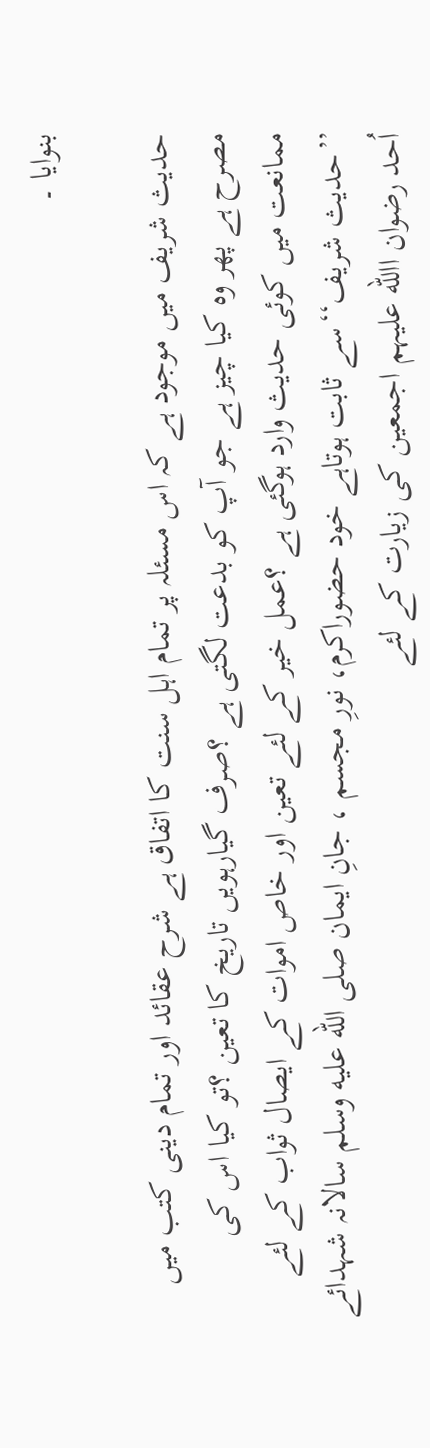بنوایا ۔

حدیث شریف میں موجود ہے کہ اس مسئلہ پر تمام اہل سنت کا اتفاق ہے شرح عقائد اور تمام دینی کتب میں مصرح ہے پھر وہ کیا چیز ہے جو آپ کو بدعت لگتی ہے ؟صرف گیارہویں تاریخ کا تعین ؟تو کیا اس کی ممانعت میں کوئی حدیث وارد ہوگئی ہے ؟عمل خیر کے لئے تعین اور خاص اموات کے ایصال ثواب کے لئے ’’حدیث شریف‘‘سے ثابت ہوتاہے خود حضوراکرم، نورِ مجسم ، جانِ ایمان صلى الله عليه وسلم سالانہ شہدائے اُحد رضوان االله علیہم اجمعین کی زیارت کے لئے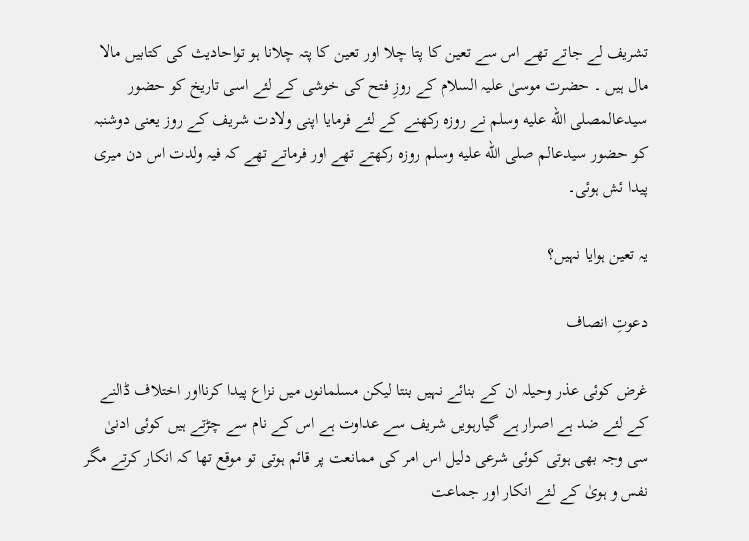تشریف لے جاتے تھے اس سے تعین کا پتا چلا اور تعین کا پتہ چلانا ہو تواحادیث کی کتابیں مالا مال ہیں ۔ حضرت موسیٰ علیہ السلام کے روزِ فتح کی خوشی کے لئے اسی تاریخ کو حضور سیدعالمصلى الله عليه وسلم نے روزہ رکھنے کے لئے فرمایا اپنی ولادت شریف کے روز یعنی دوشنبہ کو حضور سیدعالم صلى الله عليه وسلم روزہ رکھتے تھے اور فرماتے تھے کہ فیہ ولدت اس دن میری پیدا ئش ہوئی۔

یہ تعین ہوایا نہیں؟

دعوتِ انصاف

غرض کوئی عذر وحیلہ ان کے بنائے نہیں بنتا لیکن مسلمانوں میں نزاع پیدا کرنااور اختلاف ڈالنے کے لئے ضد ہے اصرار ہے گیارہویں شریف سے عداوت ہے اس کے نام سے چڑتے ہیں کوئی ادنیٰ سی وجہ بھی ہوتی کوئی شرعی دلیل اس امر کی ممانعت پر قائم ہوتی تو موقع تھا کہ انکار کرتے مگر نفس و ہویٰ کے لئے انکار اور جماعت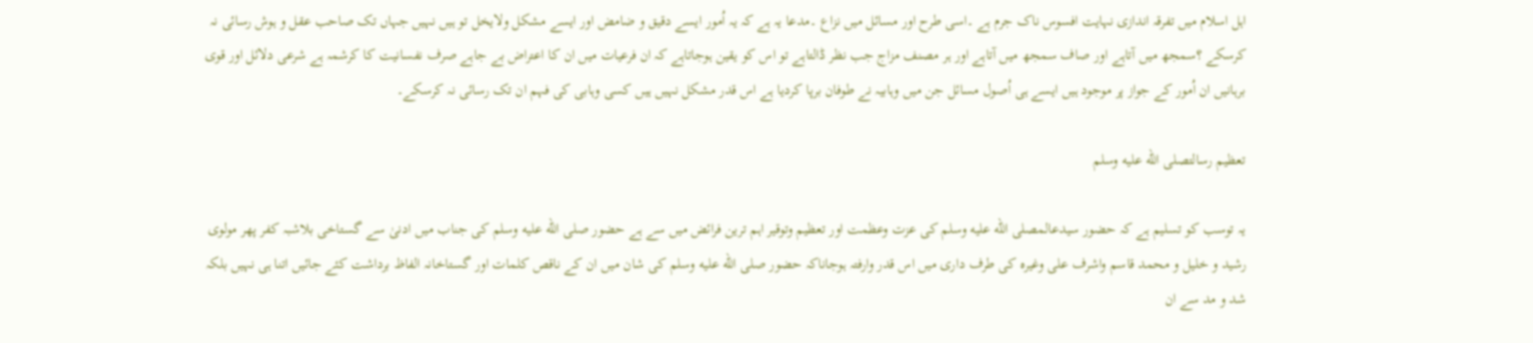اہل اسلام میں تفرقہ اندازی نہایت افسوس ناک جرم ہے ۔اسی طرح اور مسائل میں نزاع ۔مدعا یہ ہے کہ یہ اُمور ایسے دقیق و ضامض اور ایسے مشکل ولایخل تو ہیں نہیں جہاں تک صاحب عقل و ہوش رسائی نہ کرسکے ؟سمجھ میں آتاہے اور صاف سمجھ میں آتاہے اور ہر مصنف مزاج جب نظر ڈالتاہے تو اس کو یقین ہوجاتاہے کہ ان فرعیات میں ان کا اعتراض بے جاہے صرف نفسانیت کا کرشمہ ہے شرعی دلائل اور قوی برہانیں ان اُمور کے جواز پر موجود ہیں ایسے ہی اُصول مسائل جن میں وہابیہ نے طوفان برپا کردیا ہے اس قدر مشکل نہیں ہیں کسی وہابی کی فہم ان تک رسائی نہ کرسکے۔

تعظیم رسالتصلى الله عليه وسلم

یہ توسب کو تسلیم ہے کہ حضور سیدعالمصلى الله عليه وسلم کی عزت وعظمت اور تعظیم وتوقیر اہم ترین فرائض میں سے ہے حضور صلى الله عليه وسلم کی جناب میں ادنیٰ سے گستاخی بلاشبہ کفر پھر مولوی رشید و خلیل و محمد قاسم واشرف علی وغیرہ کی طرف داری میں اس قدر وارفتہ ہوجاناکہ حضور صلى الله عليه وسلم کی شان میں ان کے ناقص کلمات اور گستاخانہ الفاظ برداشت کئے جائیں اتنا ہی نہیں بلکہ شد و مد سے ان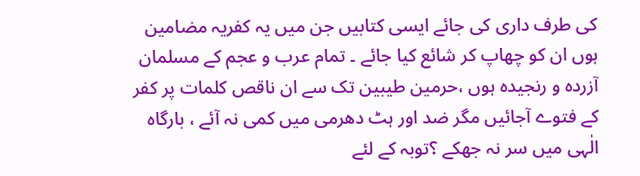کی طرف داری کی جائے ایسی کتابیں جن میں یہ کفریہ مضامین ہوں ان کو چھاپ کر شائع کیا جائے ۔ تمام عرب و عجم کے مسلمان آزردہ و رنجیدہ ہوں ،حرمین طیبین تک سے ان ناقص کلمات پر کفر کے فتوے آجائیں مگر ضد اور ہٹ دھرمی میں کمی نہ آئے ، بارگاہ الٰہی میں سر نہ جھکے ؟توبہ کے لئے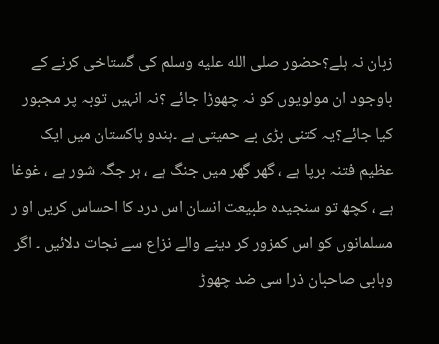زبان نہ ہلے؟حضور صلى الله عليه وسلم کی گستاخی کرنے کے باوجود ان مولویوں کو نہ چھوڑا جائے ؟نہ انہیں توبہ پر مجبور کیا جائے؟یہ کتنی بڑی بے حمیتی ہے ۔ہندو پاکستان میں ایک عظیم فتنہ برپا ہے ، گھر گھر میں جنگ ہے ، ہر جگہ شور ہے ، غوغا ہے ، کچھ تو سنجیدہ طبیعت انسان اس درد کا احساس کریں او ر مسلمانوں کو اس کمزور کر دینے والے نزاع سے نجات دلائیں ۔ اگر وہابی صاحبان ذرا سی ضد چھوڑ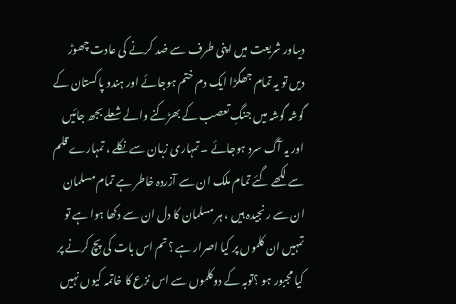دیںاور شریعت میں اپنی طرف سے ضد کرنے کی عادت چھوڑ دیں تو یہ تمام جھگڑا ایک دم ختم ہوجائے اور ہندو پاکستان کے گوشہ گوشہ میں جنگِ تعصب کے بھڑکنے والے شعلے بجھ جائیں اور یہ آگ سرد ہوجائے ۔ تمہاری زبان سے نکلے ، تمہارے قلم سے لکھے گئے تمام ملک ان سے آزردہ خاطر ہے تمام مسلمان ان سے رنجیدہ ہیں ، ہر مسلمان کا دل ان سے دکھا ہوا ہے تو تمہیں ان کلموں پر کیا اصرار ہے ؟تم اس بات کی پچ کرنے پر کیا مجبور ہو ؟توبہ کے دوکلموں سے اس نزع کا خاتمہ کیوں نہیں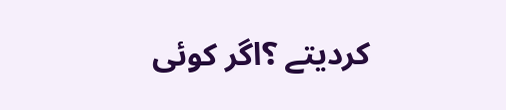کردیتے ؟اگر کوئی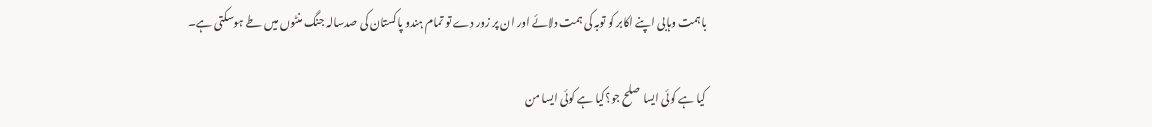باہمت وہابی اپنے اکابر کو توبہ کی ہمت دلائے اور ان پر زور دے تو تمام ہندو پاکستان کی صدسالہ جنگ منٹوں میں طے ہوسکتی ہے۔

کیا ہے کوئی ایسا صلح جو؟کیا ہے کوئی ایسا من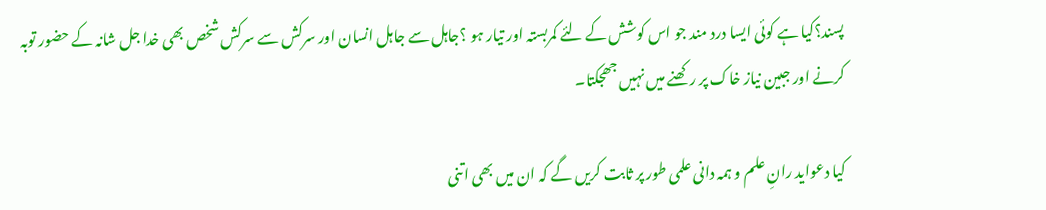پسند؟کیا ہے کوئی ایسا درد مند جو اس کوشش کے لئے کمربستہ اور تیار ہو ؟جاہل سے جاہل انسان اور سرکش سے سرکش شخص بھی خدا جل شانہ کے حضور توبہ کرنے اور جبین نیاز خاک پر رکھنے میں نہیں جھجکتا۔

کیا دعواید رانِ علم و ہمہ دانی علمی طور پر ثابت کریں گے کہ ان میں بھی اتنی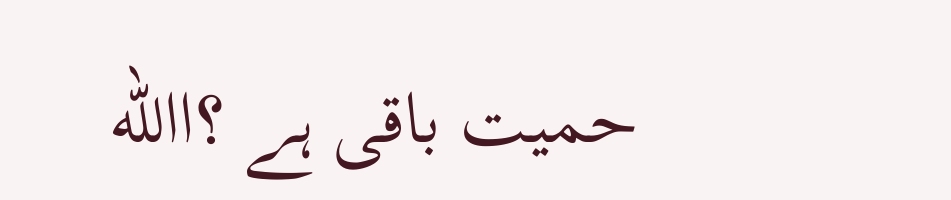حمیت باقی ہے ؟االله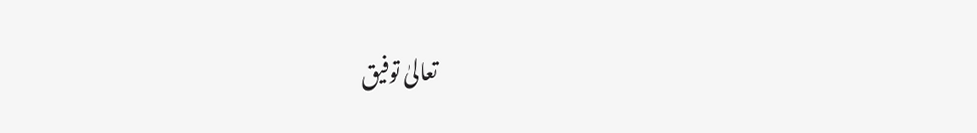تعالیٰ توفیق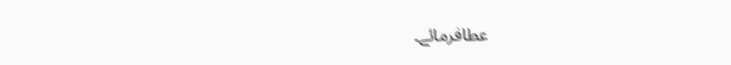عطافرمائے۔